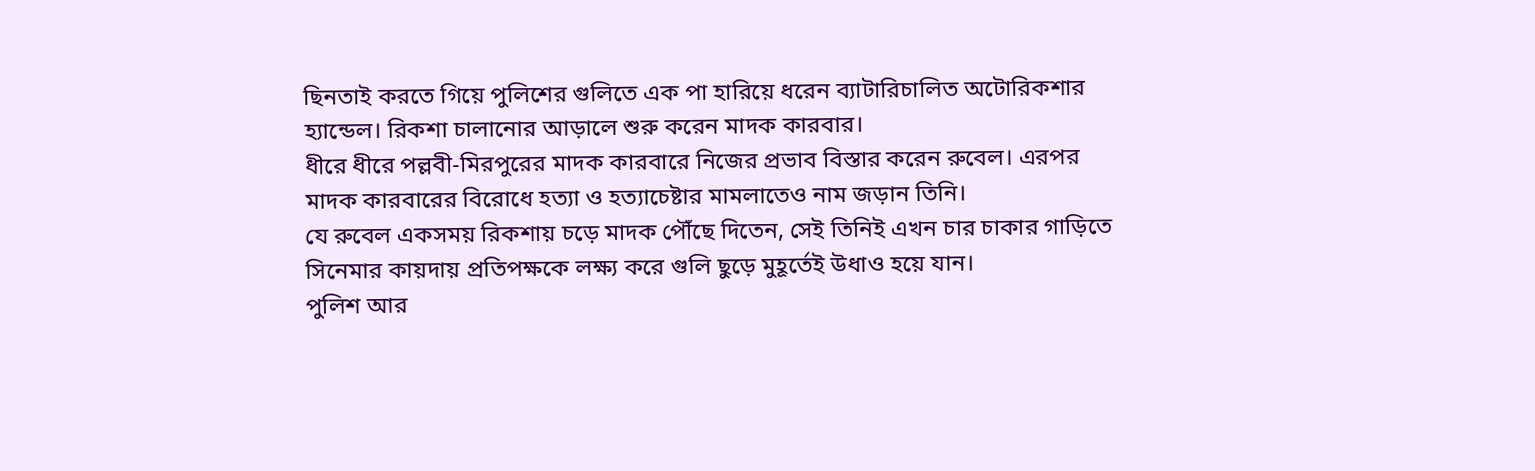ছিনতাই করতে গিয়ে পুলিশের গুলিতে এক পা হারিয়ে ধরেন ব্যাটারিচালিত অটোরিকশার হ্যান্ডেল। রিকশা চালানোর আড়ালে শুরু করেন মাদক কারবার।
ধীরে ধীরে পল্লবী-মিরপুরের মাদক কারবারে নিজের প্রভাব বিস্তার করেন রুবেল। এরপর মাদক কারবারের বিরোধে হত্যা ও হত্যাচেষ্টার মামলাতেও নাম জড়ান তিনি।
যে রুবেল একসময় রিকশায় চড়ে মাদক পৌঁছে দিতেন, সেই তিনিই এখন চার চাকার গাড়িতে সিনেমার কায়দায় প্রতিপক্ষকে লক্ষ্য করে গুলি ছুড়ে মুহূর্তেই উধাও হয়ে যান।
পুলিশ আর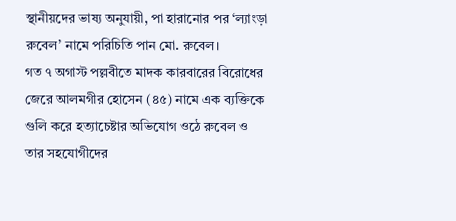স্থানীয়দের ভাষ্য অনুযায়ী, পা হারানোর পর ‘ল্যাংড়া রুবেল’ নামে পরিচিতি পান মো. রুবেল।
গত ৭ অগাস্ট পল্লবীতে মাদক কারবারের বিরোধের জেরে আলমগীর হোসেন (৪৫) নামে এক ব্যক্তিকে গুলি করে হত্যাচেষ্টার অভিযোগ ওঠে রুবেল ও তার সহযোগীদের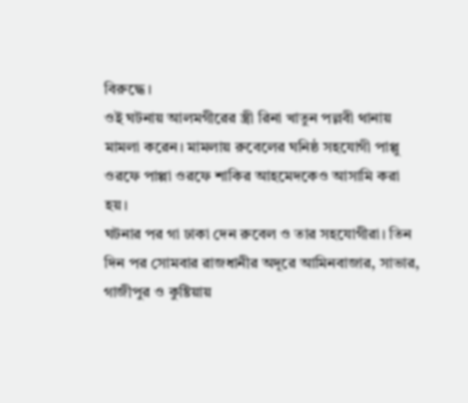বিরুদ্ধে।
ওই ঘটনায় আলমগীরের স্ত্রী রিনা খাতুন পল্লবী থানায় মামলা করেন। মামলায় রুবেলের ঘনিষ্ঠ সহযোগী পাপ্পু ওরফে পাপ্পা ওরফে শাকির আহমেদকেও আসামি করা হয়।
ঘটনার পর গা ঢাকা দেন রুবেল ও তার সহযোগীরা। তিন দিন পর সোমবার রাজধানীর অদূরে আমিনবাজার, সাভার, গাজীপুর ও কুষ্টিয়ায়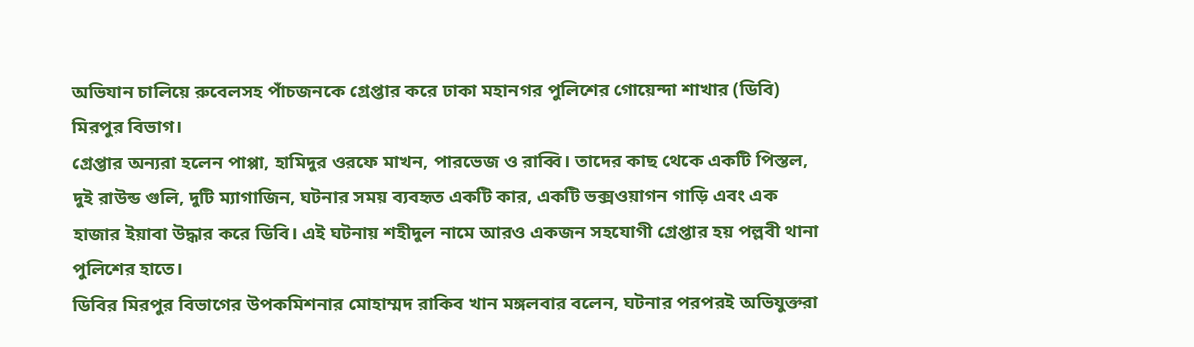অভিযান চালিয়ে রুবেলসহ পাঁচজনকে গ্রেপ্তার করে ঢাকা মহানগর পুলিশের গোয়েন্দা শাখার (ডিবি) মিরপুর বিভাগ।
গ্রেপ্তার অন্যরা হলেন পাপ্পা, হামিদুর ওরফে মাখন, পারভেজ ও রাব্বি। তাদের কাছ থেকে একটি পিস্তল, দুই রাউন্ড গুলি, দুটি ম্যাগাজিন, ঘটনার সময় ব্যবহৃত একটি কার, একটি ভক্সওয়াগন গাড়ি এবং এক হাজার ইয়াবা উদ্ধার করে ডিবি। এই ঘটনায় শহীদুল নামে আরও একজন সহযোগী গ্রেপ্তার হয় পল্লবী থানা পুলিশের হাতে।
ডিবির মিরপুর বিভাগের উপকমিশনার মোহাম্মদ রাকিব খান মঙ্গলবার বলেন, ঘটনার পরপরই অভিযুক্তরা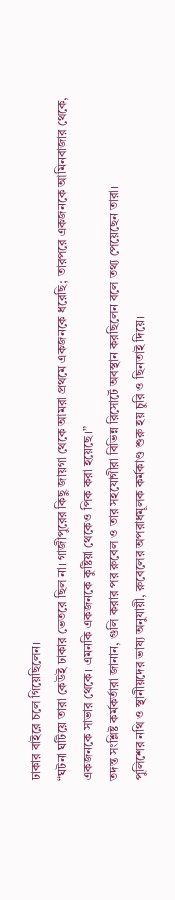ঢাকার বাইরে চলে গিয়েছিলেন।
“ঘটনা ঘটিয়ে তারা কেউই ঢাকার ভেতরে ছিল না। গাজীপুরের কিছু জায়গা থেকে আমরা প্রথমে একজনকে ধরেছি; তারপরে একজনকে আমিনবাজার থেকে, একজনকে সাভার থেকে। এমনকি একজনকে কুষ্টিয়া থেকেও পিক করা হয়েছে।”
তদন্ত সংশ্লিষ্ট কর্মকর্তারা জানান, গুলি করার পর রুবেল ও তার সহযোগীরা বিভিন্ন রিসোর্টে অবস্থান করছিলেন বলে তথ্য পেয়েছেন তারা।
পুলিশের নথি ও স্থানীয়দের ভাষ্য অনুযায়ী, রুবেলের অপরাধমূলক কর্মকাণ্ড শুরু হয় চুরি ও ছিনতাই দিয়ে।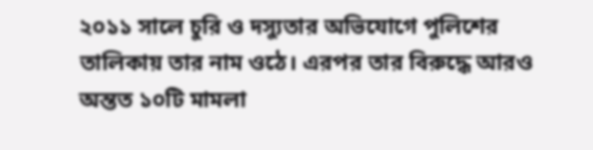২০১১ সালে চুরি ও দস্যুতার অভিযোগে পুলিশের তালিকায় তার নাম ওঠে। এরপর তার বিরুদ্ধে আরও অন্তত ১০টি মামলা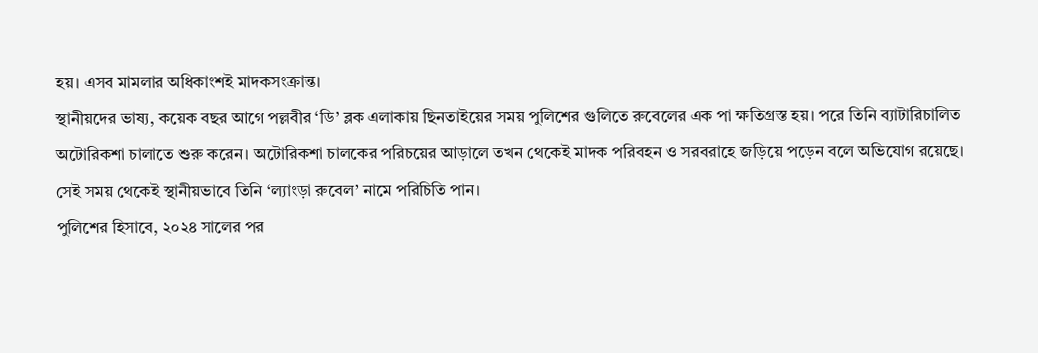হয়। এসব মামলার অধিকাংশই মাদকসংক্রান্ত।
স্থানীয়দের ভাষ্য, কয়েক বছর আগে পল্লবীর ‘ডি’ ব্লক এলাকায় ছিনতাইয়ের সময় পুলিশের গুলিতে রুবেলের এক পা ক্ষতিগ্রস্ত হয়। পরে তিনি ব্যাটারিচালিত অটোরিকশা চালাতে শুরু করেন। অটোরিকশা চালকের পরিচয়ের আড়ালে তখন থেকেই মাদক পরিবহন ও সরবরাহে জড়িয়ে পড়েন বলে অভিযোগ রয়েছে। সেই সময় থেকেই স্থানীয়ভাবে তিনি ‘ল্যাংড়া রুবেল’ নামে পরিচিতি পান।
পুলিশের হিসাবে, ২০২৪ সালের পর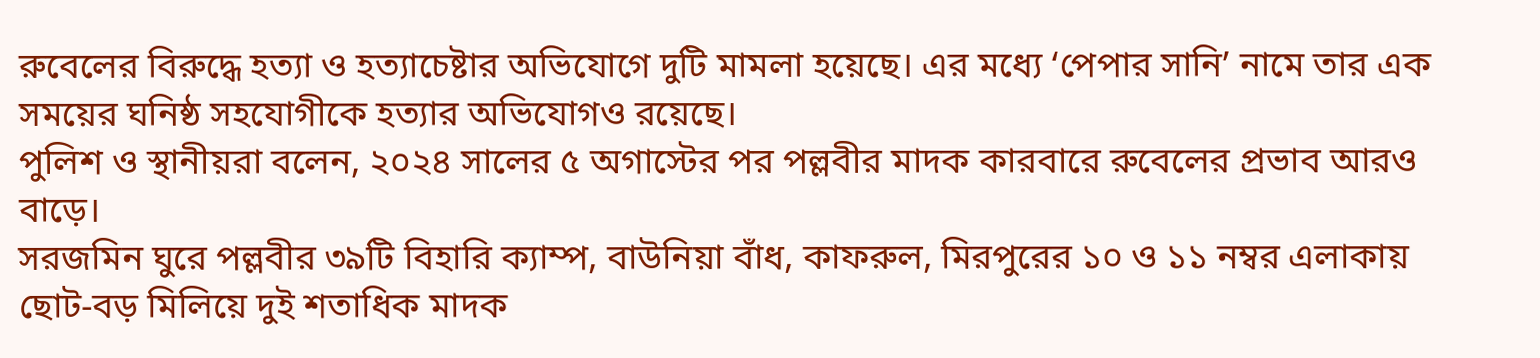রুবেলের বিরুদ্ধে হত্যা ও হত্যাচেষ্টার অভিযোগে দুটি মামলা হয়েছে। এর মধ্যে ‘পেপার সানি’ নামে তার এক সময়ের ঘনিষ্ঠ সহযোগীকে হত্যার অভিযোগও রয়েছে।
পুলিশ ও স্থানীয়রা বলেন, ২০২৪ সালের ৫ অগাস্টের পর পল্লবীর মাদক কারবারে রুবেলের প্রভাব আরও বাড়ে।
সরজমিন ঘুরে পল্লবীর ৩৯টি বিহারি ক্যাম্প, বাউনিয়া বাঁধ, কাফরুল, মিরপুরের ১০ ও ১১ নম্বর এলাকায় ছোট-বড় মিলিয়ে দুই শতাধিক মাদক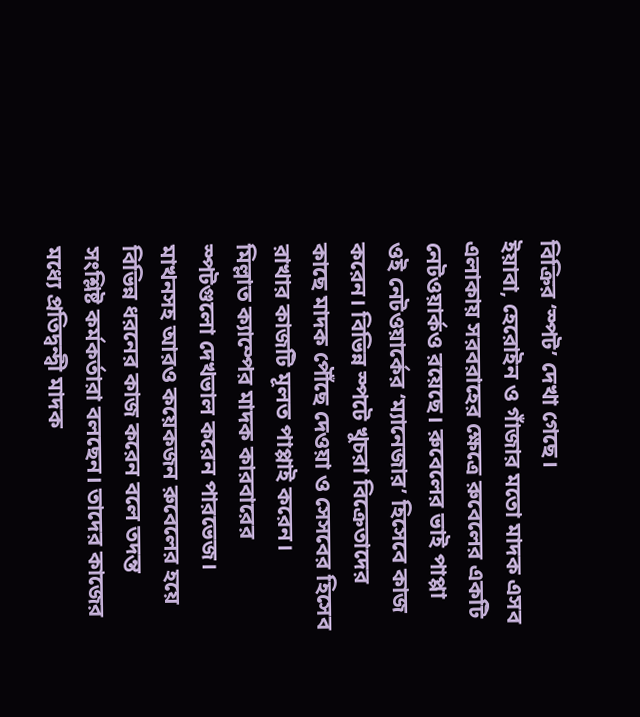বিক্রির ‘স্পট’ দেখা গেছে।
ইয়াবা, হেরোইন ও গাঁজার মতো মাদক এসব এলাকায় সরবরাহের ক্ষেত্রে রুবেলের একটি নেটওয়ার্কও রয়েছে। রুবেলের ভাই পাপ্পা ওই নেটওয়ার্কের ‘ম্যানেজার’ হিসেবে কাজ করেন। বিভিন্ন স্পটে খুচরা বিক্রেতাদের কাছে মাদক পৌঁছে দেওয়া ও সেসবের হিসেব রাখার কাজটি মূলত পাপ্পাই করেন।
মিল্লাত ক্যাম্পের মাদক কারবারের স্পটগুলো দেখভাল করেন পারভেজ।
মাখনসহ আরও কয়েকজন রুবেলের হয়ে বিভিন্ন ধরনের কাজ করেন বলে তদন্ত সংশ্লিষ্ট কর্মকর্তারা বলছেন। তাদের কাজের মধ্যে প্রতিদ্বন্দ্বী মাদক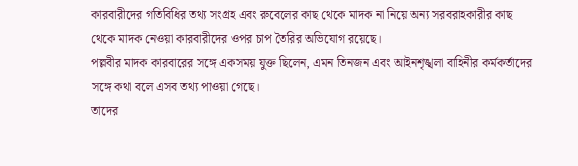কারবারীদের গতিবিধির তথ্য সংগ্রহ এবং রুবেলের কাছ থেকে মাদক না নিয়ে অন্য সরবরাহকারীর কাছ থেকে মাদক নেওয়া কারবারীদের ওপর চাপ তৈরির অভিযোগ রয়েছে।
পল্লবীর মাদক কারবারের সঙ্গে একসময় যুক্ত ছিলেন, এমন তিনজন এবং আইনশৃঙ্খলা বাহিনীর কর্মকর্তাদের সঙ্গে কথা বলে এসব তথ্য পাওয়া গেছে।
তাদের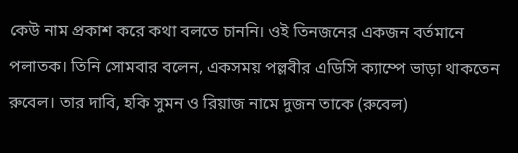কেউ নাম প্রকাশ করে কথা বলতে চাননি। ওই তিনজনের একজন বর্তমানে পলাতক। তিনি সোমবার বলেন, একসময় পল্লবীর এডিসি ক্যাম্পে ভাড়া থাকতেন রুবেল। তার দাবি, হকি সুমন ও রিয়াজ নামে দুজন তাকে (রুবেল)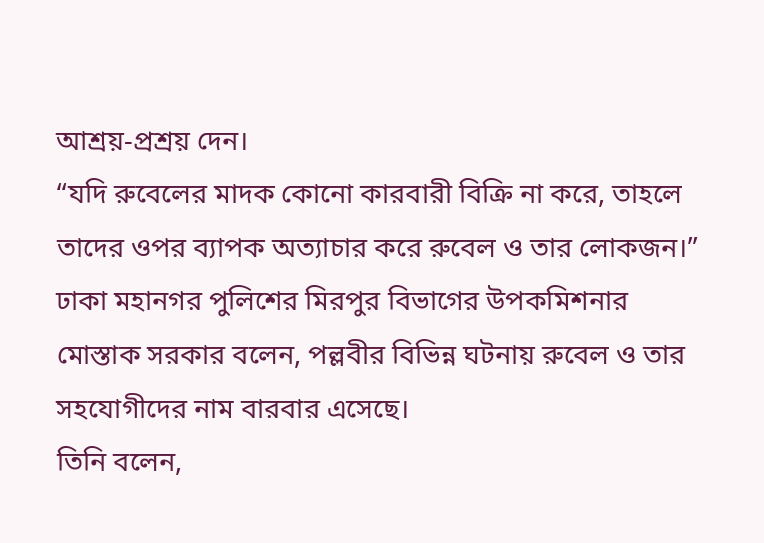আশ্রয়-প্রশ্রয় দেন।
“যদি রুবেলের মাদক কোনো কারবারী বিক্রি না করে, তাহলে তাদের ওপর ব্যাপক অত্যাচার করে রুবেল ও তার লোকজন।”
ঢাকা মহানগর পুলিশের মিরপুর বিভাগের উপকমিশনার মোস্তাক সরকার বলেন, পল্লবীর বিভিন্ন ঘটনায় রুবেল ও তার সহযোগীদের নাম বারবার এসেছে।
তিনি বলেন,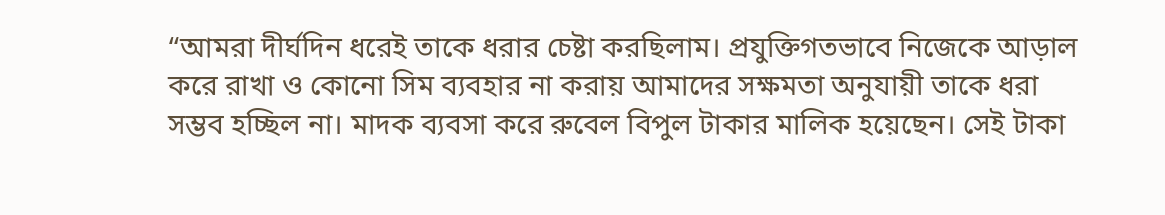“আমরা দীর্ঘদিন ধরেই তাকে ধরার চেষ্টা করছিলাম। প্রযুক্তিগতভাবে নিজেকে আড়াল করে রাখা ও কোনো সিম ব্যবহার না করায় আমাদের সক্ষমতা অনুযায়ী তাকে ধরা সম্ভব হচ্ছিল না। মাদক ব্যবসা করে রুবেল বিপুল টাকার মালিক হয়েছেন। সেই টাকা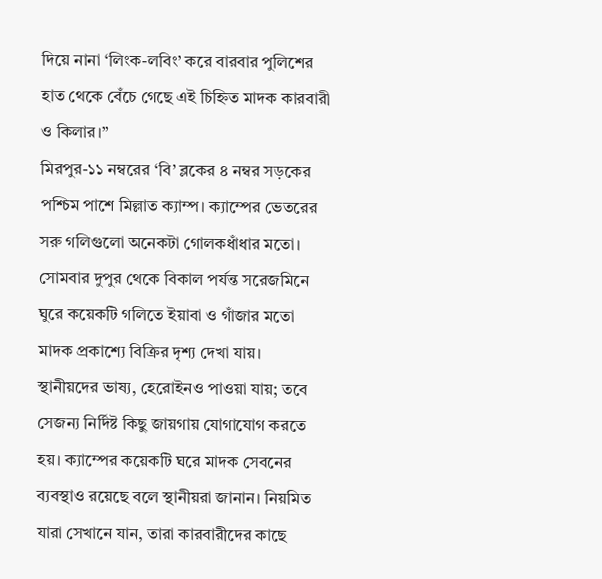দিয়ে নানা ‘লিংক-লবিং’ করে বারবার পুলিশের হাত থেকে বেঁচে গেছে এই চিহ্নিত মাদক কারবারী ও কিলার।”
মিরপুর-১১ নম্বরের ‘বি’ ব্লকের ৪ নম্বর সড়কের পশ্চিম পাশে মিল্লাত ক্যাম্প। ক্যাম্পের ভেতরের সরু গলিগুলো অনেকটা গোলকধাঁধার মতো। সোমবার দুপুর থেকে বিকাল পর্যন্ত সরেজমিনে ঘুরে কয়েকটি গলিতে ইয়াবা ও গাঁজার মতো মাদক প্রকাশ্যে বিক্রির দৃশ্য দেখা যায়।
স্থানীয়দের ভাষ্য, হেরোইনও পাওয়া যায়; তবে সেজন্য নির্দিষ্ট কিছু জায়গায় যোগাযোগ করতে হয়। ক্যাম্পের কয়েকটি ঘরে মাদক সেবনের ব্যবস্থাও রয়েছে বলে স্থানীয়রা জানান। নিয়মিত যারা সেখানে যান, তারা কারবারীদের কাছে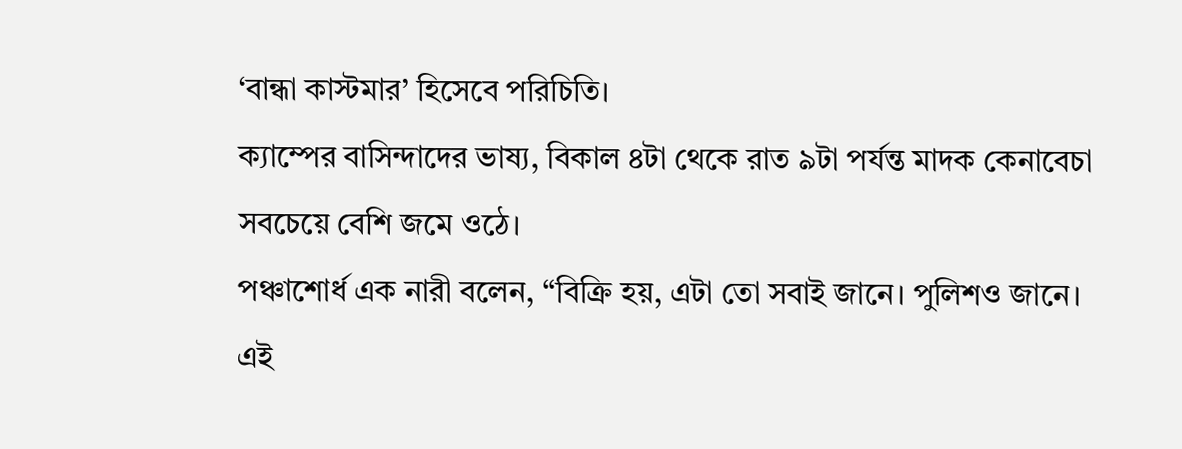‘বান্ধা কাস্টমার’ হিসেবে পরিচিতি।
ক্যাম্পের বাসিন্দাদের ভাষ্য, বিকাল ৪টা থেকে রাত ৯টা পর্যন্ত মাদক কেনাবেচা সবচেয়ে বেশি জমে ওঠে।
পঞ্চাশোর্ধ এক নারী বলেন, “বিক্রি হয়, এটা তো সবাই জানে। পুলিশও জানে। এই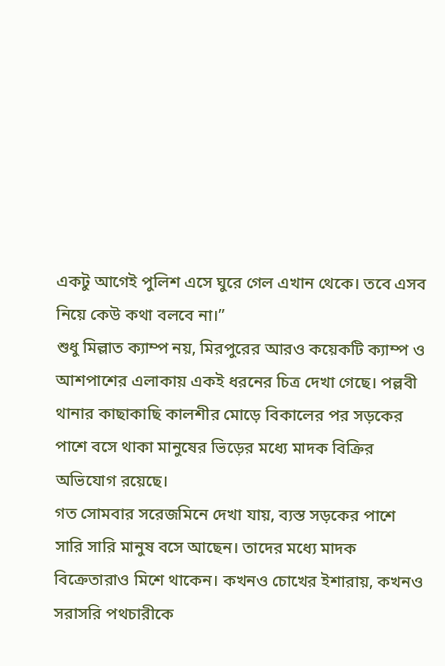একটু আগেই পুলিশ এসে ঘুরে গেল এখান থেকে। তবে এসব নিয়ে কেউ কথা বলবে না।”
শুধু মিল্লাত ক্যাম্প নয়, মিরপুরের আরও কয়েকটি ক্যাম্প ও আশপাশের এলাকায় একই ধরনের চিত্র দেখা গেছে। পল্লবী থানার কাছাকাছি কালশীর মোড়ে বিকালের পর সড়কের পাশে বসে থাকা মানুষের ভিড়ের মধ্যে মাদক বিক্রির অভিযোগ রয়েছে।
গত সোমবার সরেজমিনে দেখা যায়, ব্যস্ত সড়কের পাশে সারি সারি মানুষ বসে আছেন। তাদের মধ্যে মাদক বিক্রেতারাও মিশে থাকেন। কখনও চোখের ইশারায়, কখনও সরাসরি পথচারীকে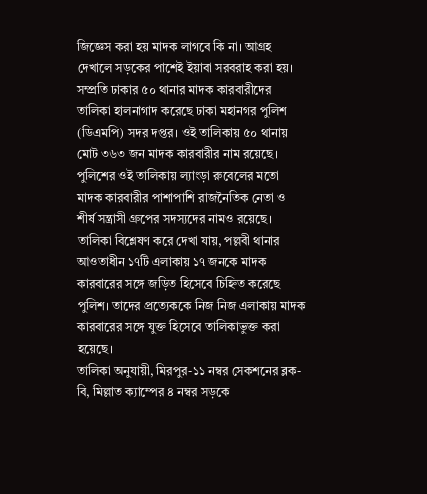জিজ্ঞেস করা হয় মাদক লাগবে কি না। আগ্রহ দেখালে সড়কের পাশেই ইয়াবা সরবরাহ করা হয়।
সম্প্রতি ঢাকার ৫০ থানার মাদক কারবারীদের তালিকা হালনাগাদ করেছে ঢাকা মহানগর পুলিশ (ডিএমপি) সদর দপ্তর। ওই তালিকায় ৫০ থানায় মোট ৩৬৩ জন মাদক কারবারীর নাম রয়েছে। পুলিশের ওই তালিকায় ল্যাংড়া রুবেলের মতো মাদক কারবারীর পাশাপাশি রাজনৈতিক নেতা ও শীর্ষ সন্ত্রাসী গ্রুপের সদস্যদের নামও রয়েছে।
তালিকা বিশ্লেষণ করে দেখা যায়, পল্লবী থানার আওতাধীন ১৭টি এলাকায় ১৭ জনকে মাদক কারবারের সঙ্গে জড়িত হিসেবে চিহ্নিত করেছে পুলিশ। তাদের প্রত্যেককে নিজ নিজ এলাকায় মাদক কারবারের সঙ্গে যুক্ত হিসেবে তালিকাভুক্ত করা হয়েছে।
তালিকা অনুযায়ী, মিরপুর-১১ নম্বর সেকশনের ব্লক-বি, মিল্লাত ক্যাম্পের ৪ নম্বর সড়কে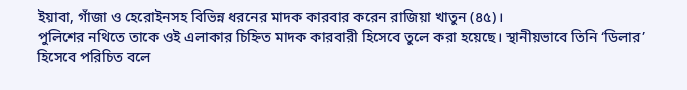ইয়াবা, গাঁজা ও হেরোইনসহ বিভিন্ন ধরনের মাদক কারবার করেন রাজিয়া খাতুন (৪৫)।
পুলিশের নথিতে তাকে ওই এলাকার চিহ্নিত মাদক কারবারী হিসেবে তুলে করা হয়েছে। স্থানীয়ভাবে তিনি ‘ডিলার’ হিসেবে পরিচিত বলে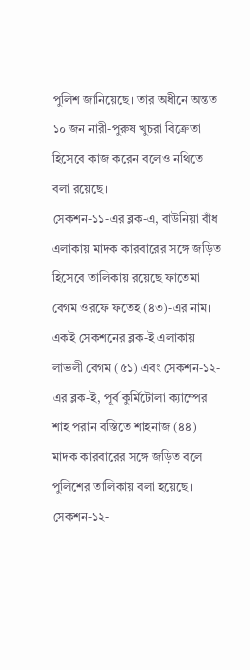পুলিশ জানিয়েছে। তার অধীনে অন্তত ১০ জন নারী-পুরুষ খুচরা বিক্রেতা হিসেবে কাজ করেন বলেও নথিতে বলা রয়েছে।
সেকশন-১১-এর ব্লক-এ, বাউনিয়া বাঁধ এলাকায় মাদক কারবারের সঙ্গে জড়িত হিসেবে তালিকায় রয়েছে ফাতেমা বেগম ওরফে ফতেহ (৪৩)-এর নাম। একই সেকশনের ব্লক-ই এলাকায় লাভলী বেগম (৫১) এবং সেকশন-১২-এর ব্লক-ই, পূর্ব কুর্মিটোলা ক্যাম্পের শাহ পরান বস্তিতে শাহনাজ (৪৪) মাদক কারবারের সঙ্গে জড়িত বলে পুলিশের তালিকায় বলা হয়েছে।
সেকশন-১২-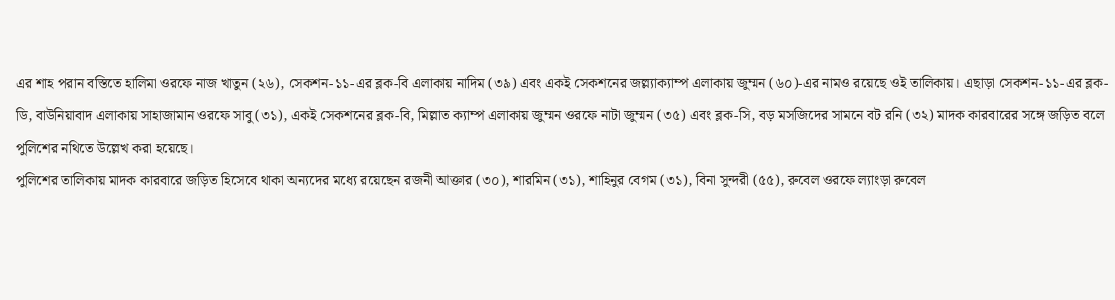এর শাহ পরান বস্তিতে হালিমা ওরফে নাজ খাতুন (২৬), সেকশন-১১-এর ব্লক-বি এলাকায় নাদিম (৩৯) এবং একই সেকশনের জল্ল্যাক্যাম্প এলাকায় জুম্মন (৬০)-এর নামও রয়েছে ওই তালিকায়। এছাড়া সেকশন-১১-এর ব্লক-ডি, বাউনিয়াবাদ এলাকায় সাহাজামান ওরফে সাবু (৩১), একই সেকশনের ব্লক-বি, মিল্লাত ক্যাম্প এলাকায় জুম্মন ওরফে নাটা জুম্মন (৩৫) এবং ব্লক-সি, বড় মসজিদের সামনে বট রনি (৩২) মাদক কারবারের সঙ্গে জড়িত বলে পুলিশের নথিতে উল্লেখ করা হয়েছে।
পুলিশের তালিকায় মাদক কারবারে জড়িত হিসেবে থাকা অন্যদের মধ্যে রয়েছেন রজনী আক্তার (৩০), শারমিন (৩১), শাহিনুর বেগম (৩১), বিনা সুন্দরী (৫৫), রুবেল ওরফে ল্যাংড়া রুবেল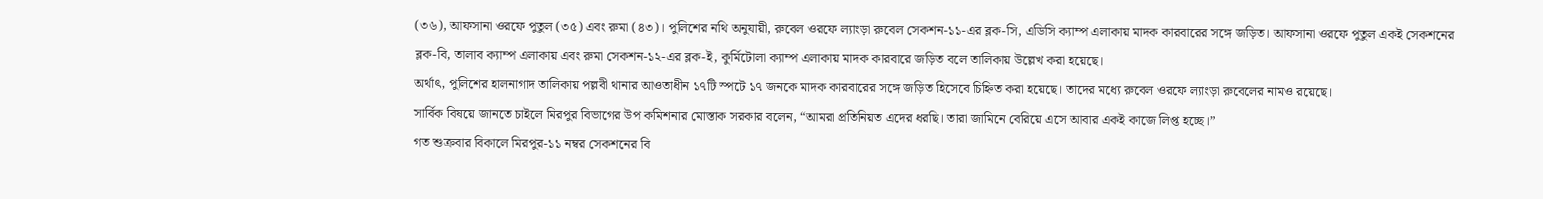(৩৬), আফসানা ওরফে পুতুল (৩৫) এবং রুমা (৪৩)। পুলিশের নথি অনুযায়ী, রুবেল ওরফে ল্যাংড়া রুবেল সেকশন-১১-এর ব্লক-সি, এডিসি ক্যাম্প এলাকায় মাদক কারবারের সঙ্গে জড়িত। আফসানা ওরফে পুতুল একই সেকশনের ব্লক-বি, তালাব ক্যাম্প এলাকায় এবং রুমা সেকশন-১২-এর ব্লক-ই, কুর্মিটোলা ক্যাম্প এলাকায় মাদক কারবারে জড়িত বলে তালিকায় উল্লেখ করা হয়েছে।
অর্থাৎ, পুলিশের হালনাগাদ তালিকায় পল্লবী থানার আওতাধীন ১৭টি স্পটে ১৭ জনকে মাদক কারবারের সঙ্গে জড়িত হিসেবে চিহ্নিত করা হয়েছে। তাদের মধ্যে রুবেল ওরফে ল্যাংড়া রুবেলের নামও রয়েছে।
সার্বিক বিষয়ে জানতে চাইলে মিরপুর বিভাগের উপ কমিশনার মোস্তাক সরকার বলেন, “আমরা প্রতিনিয়ত এদের ধরছি। তারা জামিনে বেরিয়ে এসে আবার একই কাজে লিপ্ত হচ্ছে।”
গত শুক্রবার বিকালে মিরপুর-১১ নম্বর সেকশনের বি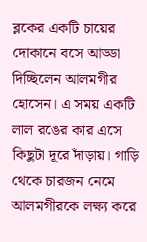ব্লকের একটি চায়ের দোকানে বসে আড্ডা দিচ্ছিলেন আলমগীর হোসেন। এ সময় একটি লাল রঙের কার এসে কিছুটা দূরে দাঁড়ায়। গাড়ি থেকে চারজন নেমে আলমগীরকে লক্ষ্য করে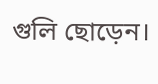গুলি ছোড়েন।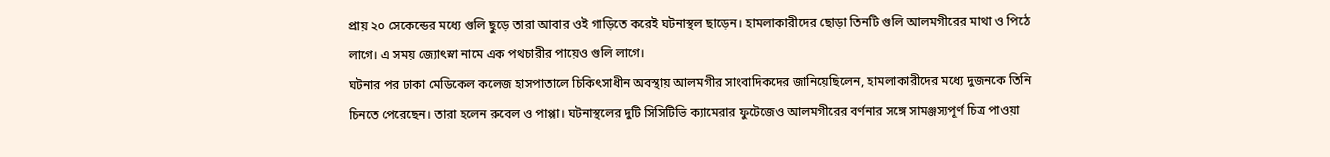প্রায় ২০ সেকেন্ডের মধ্যে গুলি ছুড়ে তারা আবার ওই গাড়িতে করেই ঘটনাস্থল ছাড়েন। হামলাকারীদের ছোড়া তিনটি গুলি আলমগীরের মাথা ও পিঠে লাগে। এ সময় জ্যোৎস্না নামে এক পথচারীর পায়েও গুলি লাগে।
ঘটনার পর ঢাকা মেডিকেল কলেজ হাসপাতালে চিকিৎসাধীন অবস্থায় আলমগীর সাংবাদিকদের জানিয়েছিলেন, হামলাকারীদের মধ্যে দুজনকে তিনি চিনতে পেরেছেন। তারা হলেন রুবেল ও পাপ্পা। ঘটনাস্থলের দুটি সিসিটিভি ক্যামেরার ফুটেজেও আলমগীরের বর্ণনার সঙ্গে সামঞ্জস্যপূর্ণ চিত্র পাওয়া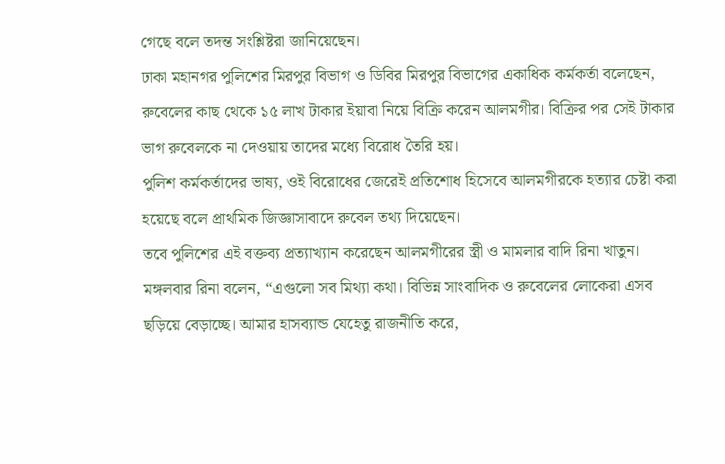গেছে বলে তদন্ত সংশ্লিষ্টরা জানিয়েছেন।
ঢাকা মহানগর পুলিশের মিরপুর বিভাগ ও ডিবির মিরপুর বিভাগের একাধিক কর্মকর্তা বলেছেন, রুবেলের কাছ থেকে ১৫ লাখ টাকার ইয়াবা নিয়ে বিক্রি করেন আলমগীর। বিক্রির পর সেই টাকার ভাগ রুবেলকে না দেওয়ায় তাদের মধ্যে বিরোধ তৈরি হয়।
পুলিশ কর্মকর্তাদের ভাষ্য, ওই বিরোধের জেরেই প্রতিশোধ হিসেবে আলমগীরকে হত্যার চেষ্টা করা হয়েছে বলে প্রাথমিক জিজ্ঞাসাবাদে রুবেল তথ্য দিয়েছেন।
তবে পুলিশের এই বক্তব্য প্রত্যাখ্যান করেছেন আলমগীরের স্ত্রী ও মামলার বাদি রিনা খাতুন। মঙ্গলবার রিনা বলেন, “এগুলো সব মিথ্যা কথা। বিভিন্ন সাংবাদিক ও রুবেলের লোকেরা এসব ছড়িয়ে বেড়াচ্ছে। আমার হাসব্যান্ড যেহেতু রাজনীতি করে,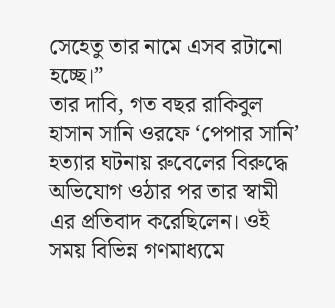সেহেতু তার নামে এসব রটানো হচ্ছে।”
তার দাবি, গত বছর রাকিবুল হাসান সানি ওরফে ‘পেপার সানি’ হত্যার ঘটনায় রুবেলের বিরুদ্ধে অভিযোগ ওঠার পর তার স্বামী এর প্রতিবাদ করেছিলেন। ওই সময় বিভিন্ন গণমাধ্যমে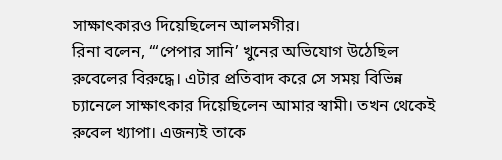সাক্ষাৎকারও দিয়েছিলেন আলমগীর।
রিনা বলেন, “‘পেপার সানি’ খুনের অভিযোগ উঠেছিল রুবেলের বিরুদ্ধে। এটার প্রতিবাদ করে সে সময় বিভিন্ন চ্যানেলে সাক্ষাৎকার দিয়েছিলেন আমার স্বামী। তখন থেকেই রুবেল খ্যাপা। এজন্যই তাকে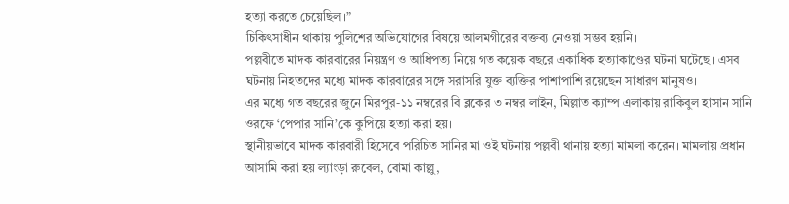হত্যা করতে চেয়েছিল।”
চিকিৎসাধীন থাকায় পুলিশের অভিযোগের বিষয়ে আলমগীরের বক্তব্য নেওয়া সম্ভব হয়নি।
পল্লবীতে মাদক কারবারের নিয়ন্ত্রণ ও আধিপত্য নিয়ে গত কয়েক বছরে একাধিক হত্যাকাণ্ডের ঘটনা ঘটেছে। এসব ঘটনায় নিহতদের মধ্যে মাদক কারবারের সঙ্গে সরাসরি যুক্ত ব্যক্তির পাশাপাশি রয়েছেন সাধারণ মানুষও।
এর মধ্যে গত বছরের জুনে মিরপুর-১১ নম্বরের বি ব্লকের ৩ নম্বর লাইন, মিল্লাত ক্যাম্প এলাকায় রাকিবুল হাসান সানি ওরফে ‘পেপার সানি’কে কুপিয়ে হত্যা করা হয়।
স্থানীয়ভাবে মাদক কারবারী হিসেবে পরিচিত সানির মা ওই ঘটনায় পল্লবী থানায় হত্যা মামলা করেন। মামলায় প্রধান আসামি করা হয় ল্যাংড়া রুবেল, বোমা কাল্লু,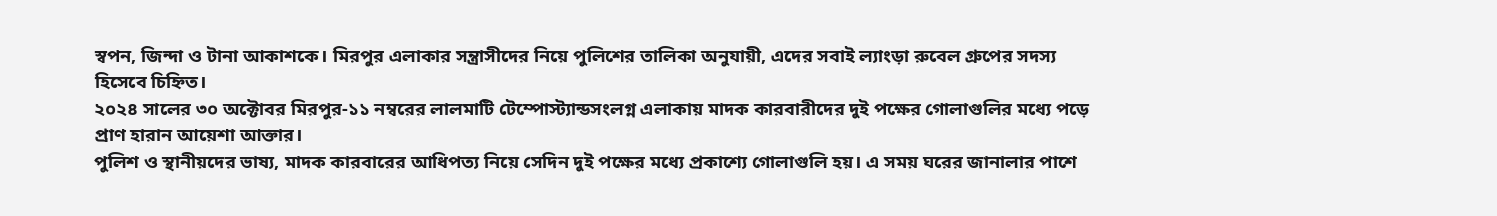স্বপন, জিন্দা ও টানা আকাশকে। মিরপুর এলাকার সন্ত্রাসীদের নিয়ে পুলিশের তালিকা অনুযায়ী, এদের সবাই ল্যাংড়া রুবেল গ্রুপের সদস্য হিসেবে চিহ্নিত।
২০২৪ সালের ৩০ অক্টোবর মিরপুর-১১ নম্বরের লালমাটি টেম্পোস্ট্যান্ডসংলগ্ন এলাকায় মাদক কারবারীদের দুই পক্ষের গোলাগুলির মধ্যে পড়ে প্রাণ হারান আয়েশা আক্তার।
পুলিশ ও স্থানীয়দের ভাষ্য, মাদক কারবারের আধিপত্য নিয়ে সেদিন দুই পক্ষের মধ্যে প্রকাশ্যে গোলাগুলি হয়। এ সময় ঘরের জানালার পাশে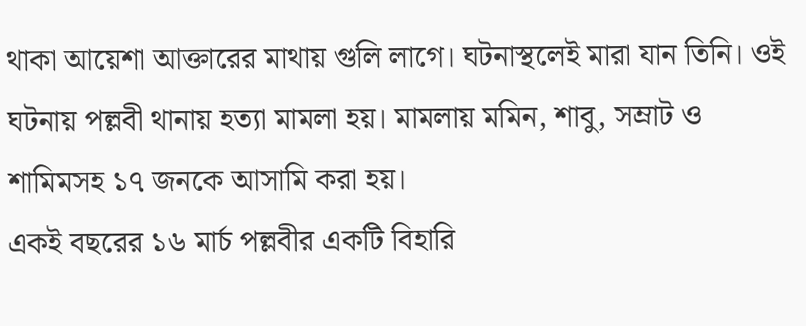থাকা আয়েশা আক্তারের মাথায় গুলি লাগে। ঘটনাস্থলেই মারা যান তিনি। ওই ঘটনায় পল্লবী থানায় হত্যা মামলা হয়। মামলায় মমিন, শাবু, সম্রাট ও শামিমসহ ১৭ জনকে আসামি করা হয়।
একই বছরের ১৬ মার্চ পল্লবীর একটি বিহারি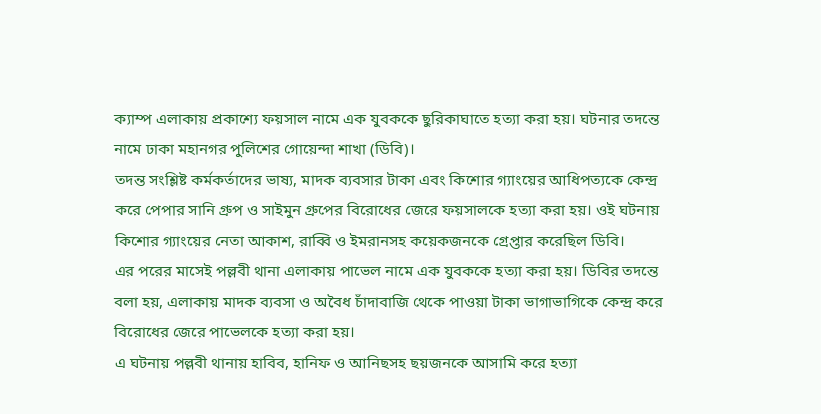ক্যাম্প এলাকায় প্রকাশ্যে ফয়সাল নামে এক যুবককে ছুরিকাঘাতে হত্যা করা হয়। ঘটনার তদন্তে নামে ঢাকা মহানগর পুলিশের গোয়েন্দা শাখা (ডিবি)।
তদন্ত সংশ্লিষ্ট কর্মকর্তাদের ভাষ্য, মাদক ব্যবসার টাকা এবং কিশোর গ্যাংয়ের আধিপত্যকে কেন্দ্র করে পেপার সানি গ্রুপ ও সাইমুন গ্রুপের বিরোধের জেরে ফয়সালকে হত্যা করা হয়। ওই ঘটনায় কিশোর গ্যাংয়ের নেতা আকাশ, রাব্বি ও ইমরানসহ কয়েকজনকে গ্রেপ্তার করেছিল ডিবি।
এর পরের মাসেই পল্লবী থানা এলাকায় পাভেল নামে এক যুবককে হত্যা করা হয়। ডিবির তদন্তে বলা হয়, এলাকায় মাদক ব্যবসা ও অবৈধ চাঁদাবাজি থেকে পাওয়া টাকা ভাগাভাগিকে কেন্দ্র করে বিরোধের জেরে পাভেলকে হত্যা করা হয়।
এ ঘটনায় পল্লবী থানায় হাবিব, হানিফ ও আনিছসহ ছয়জনকে আসামি করে হত্যা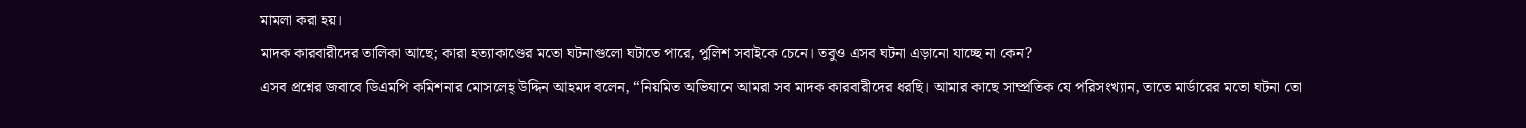মামলা করা হয়।
মাদক কারবারীদের তালিকা আছে; কারা হত্যাকাণ্ডের মতো ঘটনাগুলো ঘটাতে পারে, পুলিশ সবাইকে চেনে। তবুও এসব ঘটনা এড়ানো যাচ্ছে না কেন?
এসব প্রশ্নের জবাবে ডিএমপি কমিশনার মোসলেহ্ উদ্দিন আহমদ বলেন, “নিয়মিত অভিযানে আমরা সব মাদক কারবারীদের ধরছি। আমার কাছে সাম্প্রতিক যে পরিসংখ্যান, তাতে মার্ডারের মতো ঘটনা তো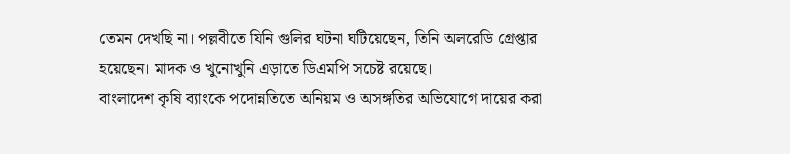তেমন দেখছি না। পল্লবীতে যিনি গুলির ঘটনা ঘটিয়েছেন, তিনি অলরেডি গ্রেপ্তার হয়েছেন। মাদক ও খুনোখুনি এড়াতে ডিএমপি সচেষ্ট রয়েছে।
বাংলাদেশ কৃষি ব্যাংকে পদোন্নতিতে অনিয়ম ও অসঙ্গতির অভিযোগে দায়ের করা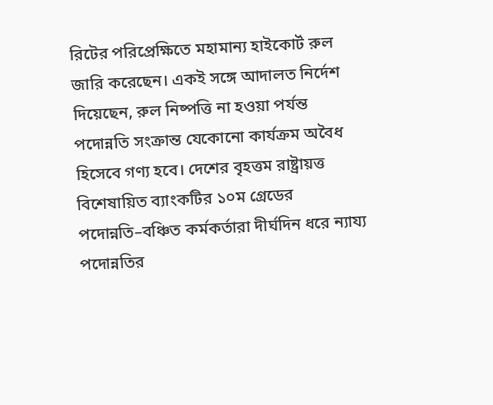রিটের পরিপ্রেক্ষিতে মহামান্য হাইকোর্ট রুল জারি করেছেন। একই সঙ্গে আদালত নির্দেশ দিয়েছেন, রুল নিষ্পত্তি না হওয়া পর্যন্ত পদোন্নতি সংক্রান্ত যেকোনো কার্যক্রম অবৈধ হিসেবে গণ্য হবে। দেশের বৃহত্তম রাষ্ট্রায়ত্ত বিশেষায়িত ব্যাংকটির ১০ম গ্রেডের পদোন্নতি–বঞ্চিত কর্মকর্তারা দীর্ঘদিন ধরে ন্যায্য পদোন্নতির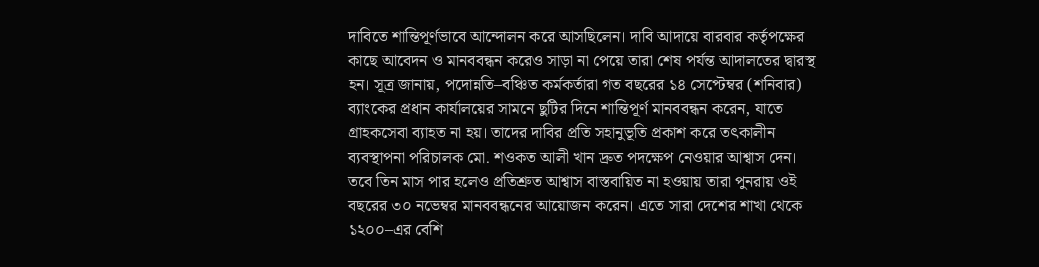দাবিতে শান্তিপূর্ণভাবে আন্দোলন করে আসছিলেন। দাবি আদায়ে বারবার কর্তৃপক্ষের কাছে আবেদন ও মানববন্ধন করেও সাড়া না পেয়ে তারা শেষ পর্যন্ত আদালতের দ্বারস্থ হন। সূত্র জানায়, পদোন্নতি–বঞ্চিত কর্মকর্তারা গত বছরের ১৪ সেপ্টেম্বর (শনিবার) ব্যাংকের প্রধান কার্যালয়ের সামনে ছুটির দিনে শান্তিপূর্ণ মানববন্ধন করেন, যাতে গ্রাহকসেবা ব্যাহত না হয়। তাদের দাবির প্রতি সহানুভূতি প্রকাশ করে তৎকালীন ব্যবস্থাপনা পরিচালক মো. শওকত আলী খান দ্রুত পদক্ষেপ নেওয়ার আশ্বাস দেন। তবে তিন মাস পার হলেও প্রতিশ্রুত আশ্বাস বাস্তবায়িত না হওয়ায় তারা পুনরায় ওই বছরের ৩০ নভেম্বর মানববন্ধনের আয়োজন করেন। এতে সারা দেশের শাখা থেকে ১২০০–এর বেশি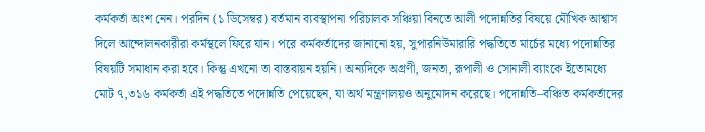কর্মকর্তা অংশ নেন। পরদিন (১ ডিসেম্বর) বর্তমান ব্যবস্থাপনা পরিচালক সঞ্চিয়া বিনতে আলী পদোন্নতির বিষয়ে মৌখিক আশ্বাস দিলে আন্দোলনকারীরা কর্মস্থলে ফিরে যান। পরে কর্মকর্তাদের জানানো হয়, সুপারনিউমারারি পদ্ধতিতে মার্চের মধ্যে পদোন্নতির বিষয়টি সমাধান করা হবে। কিন্তু এখনো তা বাস্তবায়ন হয়নি। অন্যদিকে অগ্রণী, জনতা, রূপালী ও সোনালী ব্যাংকে ইতোমধ্যে মোট ৭,৩১৬ কর্মকর্তা এই পদ্ধতিতে পদোন্নতি পেয়েছেন, যা অর্থ মন্ত্রণালয়ও অনুমোদন করেছে। পদোন্নতি–বঞ্চিত কর্মকর্তাদের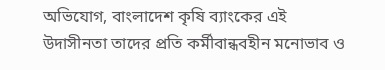অভিযোগ, বাংলাদেশ কৃষি ব্যাংকের এই উদাসীনতা তাদের প্রতি কর্মীবান্ধবহীন মনোভাব ও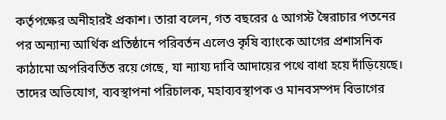কর্তৃপক্ষের অনীহারই প্রকাশ। তারা বলেন, গত বছরের ৫ আগস্ট স্বৈরাচার পতনের পর অন্যান্য আর্থিক প্রতিষ্ঠানে পরিবর্তন এলেও কৃষি ব্যাংকে আগের প্রশাসনিক কাঠামো অপরিবর্তিত রয়ে গেছে, যা ন্যায্য দাবি আদায়ের পথে বাধা হয়ে দাঁড়িয়েছে। তাদের অভিযোগ, ব্যবস্থাপনা পরিচালক, মহাব্যবস্থাপক ও মানবসম্পদ বিভাগের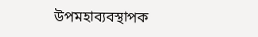উপমহাব্যবস্থাপক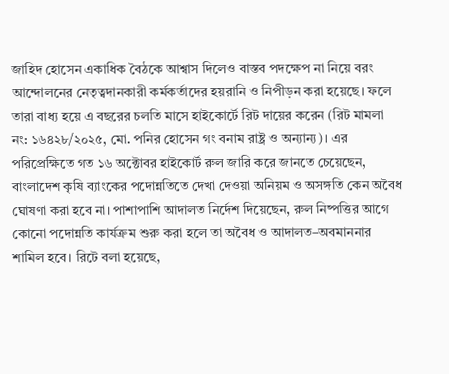জাহিদ হোসেন একাধিক বৈঠকে আশ্বাস দিলেও বাস্তব পদক্ষেপ না নিয়ে বরং আন্দোলনের নেতৃত্বদানকারী কর্মকর্তাদের হয়রানি ও নিপীড়ন করা হয়েছে। ফলে তারা বাধ্য হয়ে এ বছরের চলতি মাসে হাইকোর্টে রিট দায়ের করেন (রিট মামলা নং: ১৬৪২৮/২০২৫, মো. পনির হোসেন গং বনাম রাষ্ট্র ও অন্যান্য)। এর পরিপ্রেক্ষিতে গত ১৬ অক্টোবর হাইকোর্ট রুল জারি করে জানতে চেয়েছেন, বাংলাদেশ কৃষি ব্যাংকের পদোন্নতিতে দেখা দেওয়া অনিয়ম ও অসঙ্গতি কেন অবৈধ ঘোষণা করা হবে না। পাশাপাশি আদালত নির্দেশ দিয়েছেন, রুল নিষ্পত্তির আগে কোনো পদোন্নতি কার্যক্রম শুরু করা হলে তা অবৈধ ও আদালত–অবমাননার শামিল হবে। রিটে বলা হয়েছে,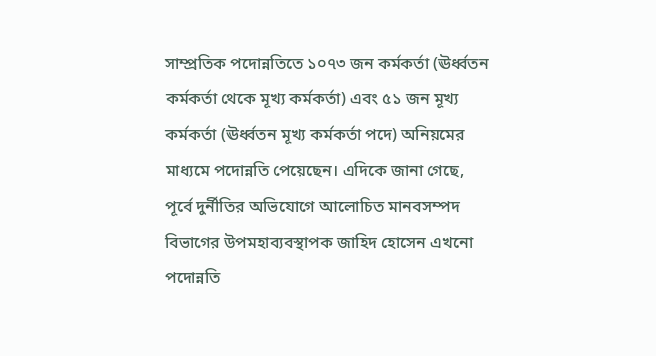সাম্প্রতিক পদোন্নতিতে ১০৭৩ জন কর্মকর্তা (ঊর্ধ্বতন কর্মকর্তা থেকে মূখ্য কর্মকর্তা) এবং ৫১ জন মূখ্য কর্মকর্তা (ঊর্ধ্বতন মূখ্য কর্মকর্তা পদে) অনিয়মের মাধ্যমে পদোন্নতি পেয়েছেন। এদিকে জানা গেছে, পূর্বে দুর্নীতির অভিযোগে আলোচিত মানবসম্পদ বিভাগের উপমহাব্যবস্থাপক জাহিদ হোসেন এখনো পদোন্নতি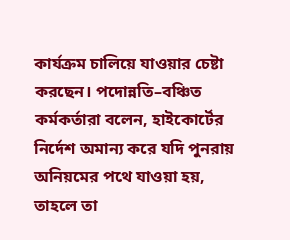কার্যক্রম চালিয়ে যাওয়ার চেষ্টা করছেন। পদোন্নতি–বঞ্চিত কর্মকর্তারা বলেন, হাইকোর্টের নির্দেশ অমান্য করে যদি পুনরায় অনিয়মের পথে যাওয়া হয়, তাহলে তা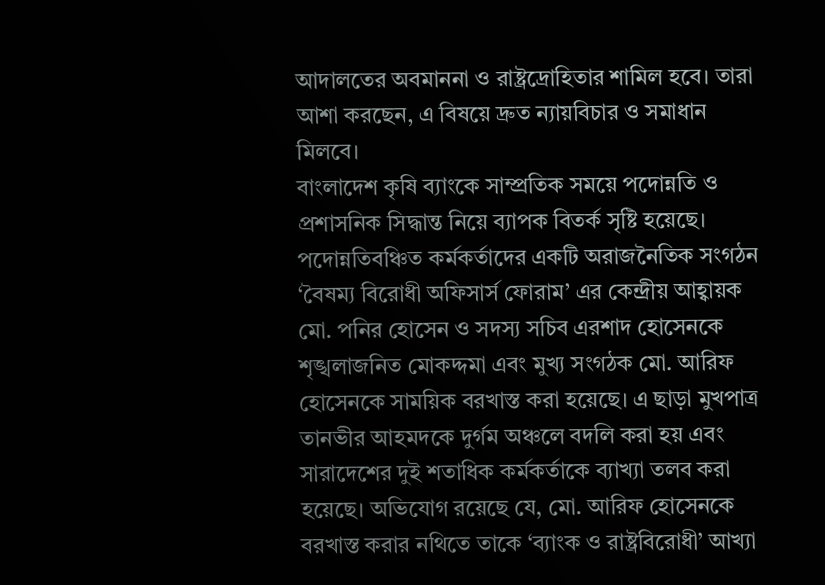আদালতের অবমাননা ও রাষ্ট্রদ্রোহিতার শামিল হবে। তারা আশা করছেন, এ বিষয়ে দ্রুত ন্যায়বিচার ও সমাধান মিলবে।
বাংলাদেশ কৃষি ব্যাংকে সাম্প্রতিক সময়ে পদোন্নতি ও প্রশাসনিক সিদ্ধান্ত নিয়ে ব্যাপক বিতর্ক সৃষ্টি হয়েছে। পদোন্নতিবঞ্চিত কর্মকর্তাদের একটি অরাজনৈতিক সংগঠন ‘বৈষম্য বিরোধী অফিসার্স ফোরাম’ এর কেন্দ্রীয় আহ্বায়ক মো. পনির হোসেন ও সদস্য সচিব এরশাদ হোসেনকে শৃঙ্খলাজনিত মোকদ্দমা এবং মুখ্য সংগঠক মো. আরিফ হোসেনকে সাময়িক বরখাস্ত করা হয়েছে। এ ছাড়া মুখপাত্র তানভীর আহমদকে দুর্গম অঞ্চলে বদলি করা হয় এবং সারাদেশের দুই শতাধিক কর্মকর্তাকে ব্যাখ্যা তলব করা হয়েছে। অভিযোগ রয়েছে যে, মো. আরিফ হোসেনকে বরখাস্ত করার নথিতে তাকে ‘ব্যাংক ও রাষ্ট্রবিরোধী’ আখ্যা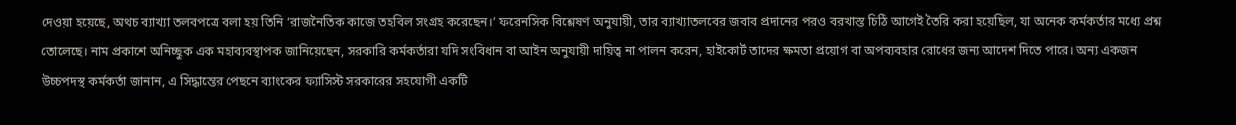দেওয়া হয়েছে, অথচ ব্যাখ্যা তলবপত্রে বলা হয় তিনি ‘রাজনৈতিক কাজে তহবিল সংগ্রহ করেছেন।’ ফরেনসিক বিশ্লেষণ অনুযায়ী, তার ব্যাখ্যাতলবের জবাব প্রদানের পরও বরখাস্ত চিঠি আগেই তৈরি করা হয়েছিল, যা অনেক কর্মকর্তার মধ্যে প্রশ্ন তোলেছে। নাম প্রকাশে অনিচ্ছুক এক মহাব্যবস্থাপক জানিয়েছেন, সরকারি কর্মকর্তারা যদি সংবিধান বা আইন অনুযায়ী দায়িত্ব না পালন করেন, হাইকোর্ট তাদের ক্ষমতা প্রয়োগ বা অপব্যবহার রোধের জন্য আদেশ দিতে পারে। অন্য একজন উচ্চপদস্থ কর্মকর্তা জানান, এ সিদ্ধান্তের পেছনে ব্যাংকের ফ্যাসিস্ট সরকারের সহযোগী একটি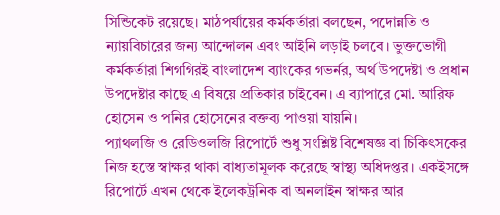সিন্ডিকেট রয়েছে। মাঠপর্যায়ের কর্মকর্তারা বলছেন, পদোন্নতি ও ন্যায়বিচারের জন্য আন্দোলন এবং আইনি লড়াই চলবে। ভুক্তভোগী কর্মকর্তারা শিগগিরই বাংলাদেশ ব্যাংকের গভর্নর, অর্থ উপদেষ্টা ও প্রধান উপদেষ্টার কাছে এ বিষয়ে প্রতিকার চাইবেন। এ ব্যাপারে মো. আরিফ হোসেন ও পনির হোসেনের বক্তব্য পাওয়া যায়নি।
প্যাথলজি ও রেডিওলজি রিপোর্টে শুধু সংশ্লিষ্ট বিশেষজ্ঞ বা চিকিৎসকের নিজ হস্তে স্বাক্ষর থাকা বাধ্যতামূলক করেছে স্বাস্থ্য অধিদপ্তর। একইসঙ্গে রিপোর্টে এখন থেকে ইলেকট্রনিক বা অনলাইন স্বাক্ষর আর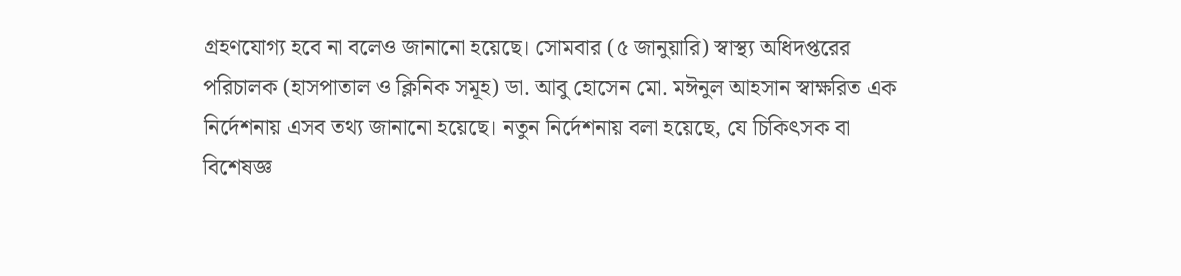গ্রহণযোগ্য হবে না বলেও জানানো হয়েছে। সোমবার (৫ জানুয়ারি) স্বাস্থ্য অধিদপ্তরের পরিচালক (হাসপাতাল ও ক্লিনিক সমূহ) ডা. আবু হোসেন মো. মঈনুল আহসান স্বাক্ষরিত এক নির্দেশনায় এসব তথ্য জানানো হয়েছে। নতুন নির্দেশনায় বলা হয়েছে, যে চিকিৎসক বা বিশেষজ্ঞ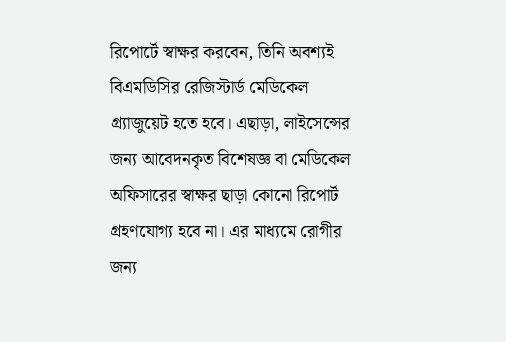রিপোর্টে স্বাক্ষর করবেন, তিনি অবশ্যই বিএমডিসির রেজিস্টার্ড মেডিকেল গ্র্যাজুয়েট হতে হবে। এছাড়া, লাইসেন্সের জন্য আবেদনকৃত বিশেষজ্ঞ বা মেডিকেল অফিসারের স্বাক্ষর ছাড়া কোনো রিপোর্ট গ্রহণযোগ্য হবে না। এর মাধ্যমে রোগীর জন্য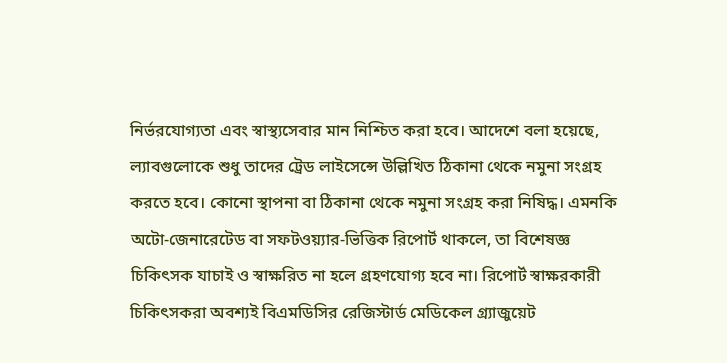নির্ভরযোগ্যতা এবং স্বাস্থ্যসেবার মান নিশ্চিত করা হবে। আদেশে বলা হয়েছে, ল্যাবগুলোকে শুধু তাদের ট্রেড লাইসেন্সে উল্লিখিত ঠিকানা থেকে নমুনা সংগ্রহ করতে হবে। কোনো স্থাপনা বা ঠিকানা থেকে নমুনা সংগ্রহ করা নিষিদ্ধ। এমনকি অটো-জেনারেটেড বা সফটওয়্যার-ভিত্তিক রিপোর্ট থাকলে, তা বিশেষজ্ঞ চিকিৎসক যাচাই ও স্বাক্ষরিত না হলে গ্রহণযোগ্য হবে না। রিপোর্ট স্বাক্ষরকারী চিকিৎসকরা অবশ্যই বিএমডিসির রেজিস্টার্ড মেডিকেল গ্র্যাজুয়েট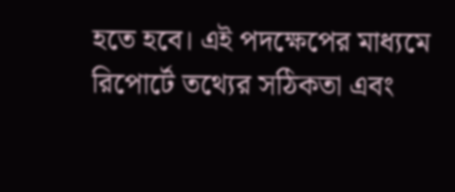হতে হবে। এই পদক্ষেপের মাধ্যমে রিপোর্টে তথ্যের সঠিকতা এবং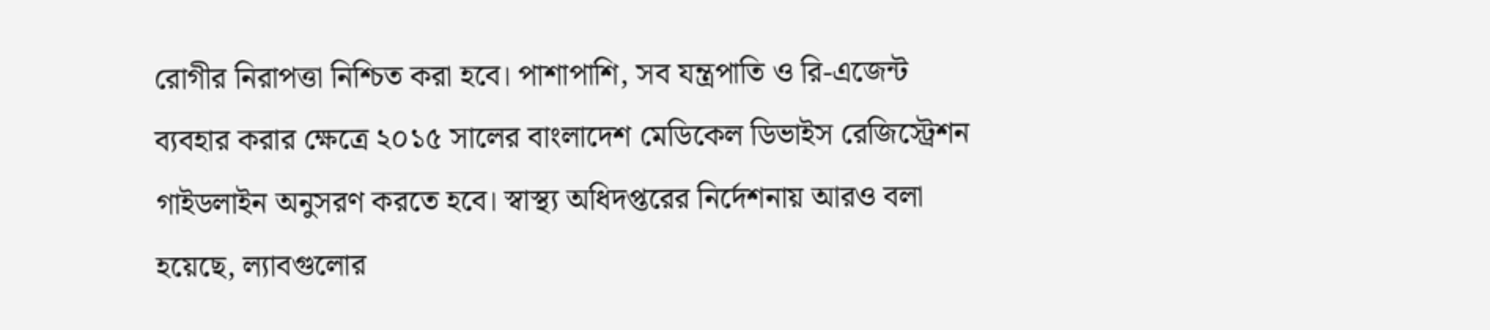রোগীর নিরাপত্তা নিশ্চিত করা হবে। পাশাপাশি, সব যন্ত্রপাতি ও রি-এজেন্ট ব্যবহার করার ক্ষেত্রে ২০১৫ সালের বাংলাদেশ মেডিকেল ডিভাইস রেজিস্ট্রেশন গাইডলাইন অনুসরণ করতে হবে। স্বাস্থ্য অধিদপ্তরের নির্দেশনায় আরও বলা হয়েছে, ল্যাবগুলোর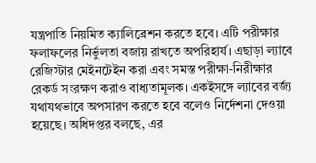যন্ত্রপাতি নিয়মিত ক্যালিব্রেশন করতে হবে। এটি পরীক্ষার ফলাফলের নির্ভুলতা বজায় রাখতে অপরিহার্য। এছাড়া ল্যাবে রেজিস্টার মেইনটেইন করা এবং সমস্ত পরীক্ষা-নিরীক্ষার রেকর্ড সংরক্ষণ করাও বাধ্যতামূলক। একইসঙ্গে ল্যাবের বর্জ্য যথাযথভাবে অপসারণ করতে হবে বলেও নির্দেশনা দেওয়া হয়েছে। অধিদপ্তর বলছে, এর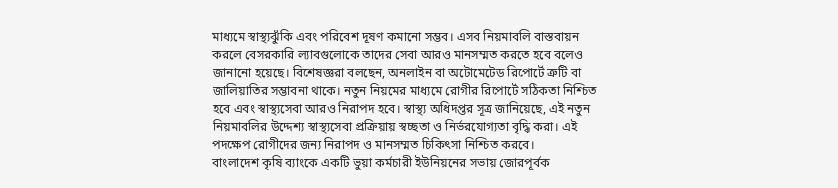মাধ্যমে স্বাস্থ্যঝুঁকি এবং পরিবেশ দূষণ কমানো সম্ভব। এসব নিয়মাবলি বাস্তবায়ন করলে বেসরকারি ল্যাবগুলোকে তাদের সেবা আরও মানসম্মত করতে হবে বলেও জানানো হয়েছে। বিশেষজ্ঞরা বলছেন, অনলাইন বা অটোমেটেড রিপোর্টে ত্রুটি বা জালিয়াতির সম্ভাবনা থাকে। নতুন নিয়মের মাধ্যমে রোগীর রিপোর্টে সঠিকতা নিশ্চিত হবে এবং স্বাস্থ্যসেবা আরও নিরাপদ হবে। স্বাস্থ্য অধিদপ্তর সূত্র জানিয়েছে, এই নতুন নিয়মাবলির উদ্দেশ্য স্বাস্থ্যসেবা প্রক্রিয়ায় স্বচ্ছতা ও নির্ভরযোগ্যতা বৃদ্ধি করা। এই পদক্ষেপ রোগীদের জন্য নিরাপদ ও মানসম্মত চিকিৎসা নিশ্চিত করবে।
বাংলাদেশ কৃষি ব্যাংকে একটি ভুয়া কর্মচারী ইউনিয়নের সভায় জোরপূর্বক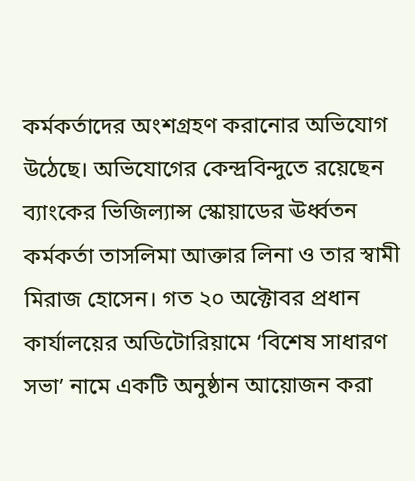কর্মকর্তাদের অংশগ্রহণ করানোর অভিযোগ উঠেছে। অভিযোগের কেন্দ্রবিন্দুতে রয়েছেন ব্যাংকের ভিজিল্যান্স স্কোয়াডের ঊর্ধ্বতন কর্মকর্তা তাসলিমা আক্তার লিনা ও তার স্বামী মিরাজ হোসেন। গত ২০ অক্টোবর প্রধান কার্যালয়ের অডিটোরিয়ামে ‘বিশেষ সাধারণ সভা’ নামে একটি অনুষ্ঠান আয়োজন করা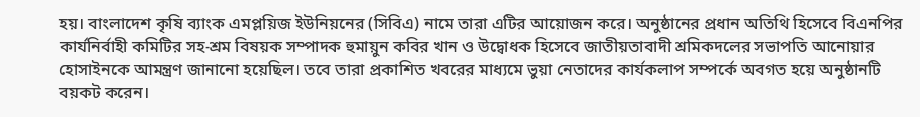হয়। বাংলাদেশ কৃষি ব্যাংক এমপ্লয়িজ ইউনিয়নের (সিবিএ) নামে তারা এটির আয়োজন করে। অনুষ্ঠানের প্রধান অতিথি হিসেবে বিএনপির কার্যনির্বাহী কমিটির সহ-শ্রম বিষয়ক সম্পাদক হুমায়ুন কবির খান ও উদ্বোধক হিসেবে জাতীয়তাবাদী শ্রমিকদলের সভাপতি আনোয়ার হোসাইনকে আমন্ত্রণ জানানো হয়েছিল। তবে তারা প্রকাশিত খবরের মাধ্যমে ভুয়া নেতাদের কার্যকলাপ সম্পর্কে অবগত হয়ে অনুষ্ঠানটি বয়কট করেন।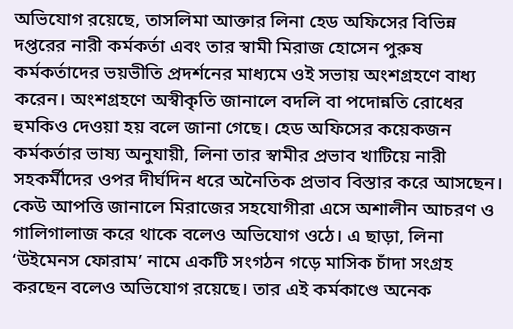অভিযোগ রয়েছে, তাসলিমা আক্তার লিনা হেড অফিসের বিভিন্ন দপ্তরের নারী কর্মকর্তা এবং তার স্বামী মিরাজ হোসেন পুরুষ কর্মকর্তাদের ভয়ভীতি প্রদর্শনের মাধ্যমে ওই সভায় অংশগ্রহণে বাধ্য করেন। অংশগ্রহণে অস্বীকৃতি জানালে বদলি বা পদোন্নতি রোধের হুমকিও দেওয়া হয় বলে জানা গেছে। হেড অফিসের কয়েকজন কর্মকর্তার ভাষ্য অনুযায়ী, লিনা তার স্বামীর প্রভাব খাটিয়ে নারী সহকর্মীদের ওপর দীর্ঘদিন ধরে অনৈতিক প্রভাব বিস্তার করে আসছেন। কেউ আপত্তি জানালে মিরাজের সহযোগীরা এসে অশালীন আচরণ ও গালিগালাজ করে থাকে বলেও অভিযোগ ওঠে। এ ছাড়া, লিনা ‘উইমেনস ফোরাম’ নামে একটি সংগঠন গড়ে মাসিক চাঁদা সংগ্রহ করছেন বলেও অভিযোগ রয়েছে। তার এই কর্মকাণ্ডে অনেক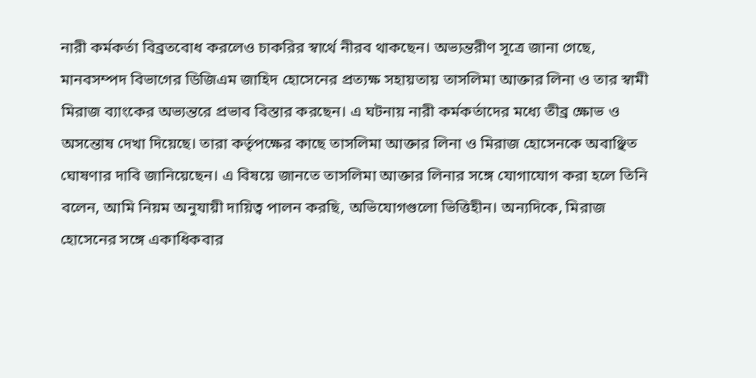নারী কর্মকর্তা বিব্রতবোধ করলেও চাকরির স্বার্থে নীরব থাকছেন। অভ্যন্তরীণ সূত্রে জানা গেছে, মানবসম্পদ বিভাগের ডিজিএম জাহিদ হোসেনের প্রত্যক্ষ সহায়তায় তাসলিমা আক্তার লিনা ও তার স্বামী মিরাজ ব্যাংকের অভ্যন্তরে প্রভাব বিস্তার করছেন। এ ঘটনায় নারী কর্মকর্তাদের মধ্যে তীব্র ক্ষোভ ও অসন্তোষ দেখা দিয়েছে। তারা কর্তৃপক্ষের কাছে তাসলিমা আক্তার লিনা ও মিরাজ হোসেনকে অবাঞ্ছিত ঘোষণার দাবি জানিয়েছেন। এ বিষয়ে জানতে তাসলিমা আক্তার লিনার সঙ্গে যোগাযোগ করা হলে তিনি বলেন, আমি নিয়ম অনুযায়ী দায়িত্ব পালন করছি, অভিযোগগুলো ভিত্তিহীন। অন্যদিকে, মিরাজ হোসেনের সঙ্গে একাধিকবার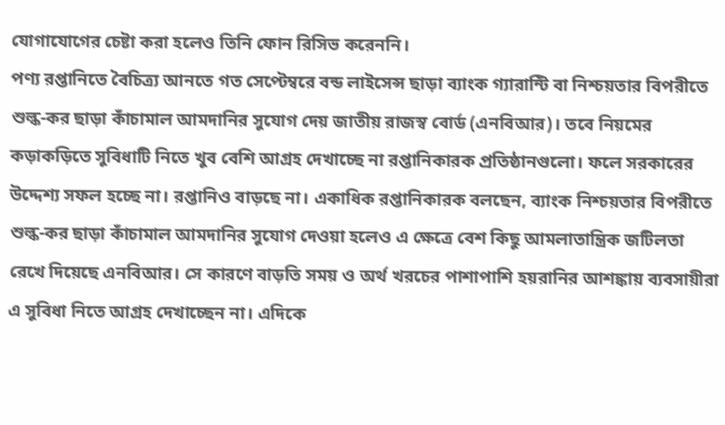যোগাযোগের চেষ্টা করা হলেও তিনি ফোন রিসিভ করেননি।
পণ্য রপ্তানিতে বৈচিত্র্য আনতে গত সেপ্টেম্বরে বন্ড লাইসেন্স ছাড়া ব্যাংক গ্যারান্টি বা নিশ্চয়তার বিপরীতে শুল্ক-কর ছাড়া কাঁচামাল আমদানির সুযোগ দেয় জাতীয় রাজস্ব বোর্ড (এনবিআর)। তবে নিয়মের কড়াকড়িতে সুবিধাটি নিতে খুব বেশি আগ্রহ দেখাচ্ছে না রপ্তানিকারক প্রতিষ্ঠানগুলো। ফলে সরকারের উদ্দেশ্য সফল হচ্ছে না। রপ্তানিও বাড়ছে না। একাধিক রপ্তানিকারক বলছেন, ব্যাংক নিশ্চয়তার বিপরীতে শুল্ক-কর ছাড়া কাঁচামাল আমদানির সুযোগ দেওয়া হলেও এ ক্ষেত্রে বেশ কিছু আমলাতান্ত্রিক জটিলতা রেখে দিয়েছে এনবিআর। সে কারণে বাড়তি সময় ও অর্থ খরচের পাশাপাশি হয়রানির আশঙ্কায় ব্যবসায়ীরা এ সুবিধা নিতে আগ্রহ দেখাচ্ছেন না। এদিকে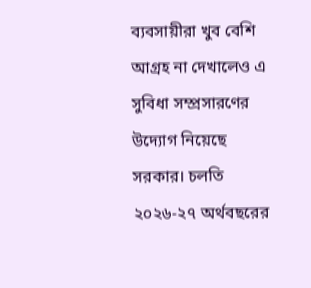ব্যবসায়ীরা খুব বেশি আগ্রহ না দেখালেও এ সুবিধা সম্প্রসারণের উদ্যোগ নিয়েছে সরকার। চলতি ২০২৬-২৭ অর্থবছরের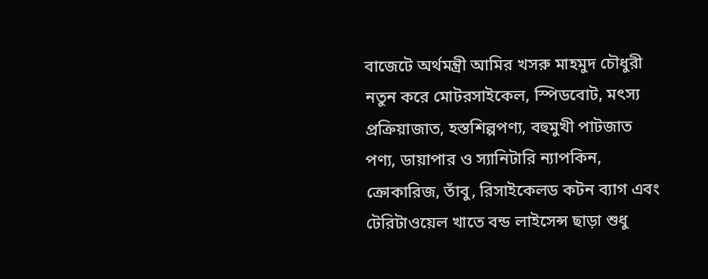বাজেটে অর্থমন্ত্রী আমির খসরু মাহমুদ চৌধুরী নতুন করে মোটরসাইকেল, স্পিডবোট, মৎস্য প্রক্রিয়াজাত, হস্তশিল্পপণ্য, বহুমুখী পাটজাত পণ্য, ডায়াপার ও স্যানিটারি ন্যাপকিন, ক্রোকারিজ, তাঁবু, রিসাইকেলড কটন ব্যাগ এবং টেরিটাওয়েল খাতে বন্ড লাইসেন্স ছাড়া শুধু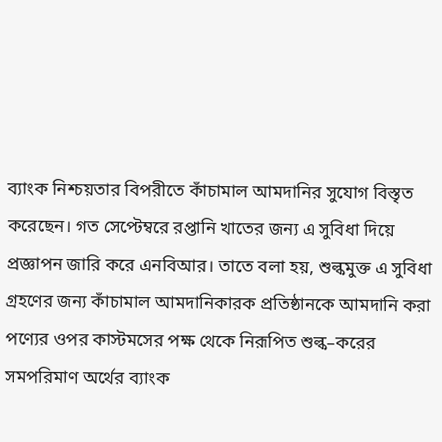ব্যাংক নিশ্চয়তার বিপরীতে কাঁচামাল আমদানির সুযোগ বিস্তৃত করেছেন। গত সেপ্টেম্বরে রপ্তানি খাতের জন্য এ সুবিধা দিয়ে প্রজ্ঞাপন জারি করে এনবিআর। তাতে বলা হয়, শুল্কমুক্ত এ সুবিধা গ্রহণের জন্য কাঁচামাল আমদানিকারক প্রতিষ্ঠানকে আমদানি করা পণ্যের ওপর কাস্টমসের পক্ষ থেকে নিরূপিত শুল্ক–করের সমপরিমাণ অর্থের ব্যাংক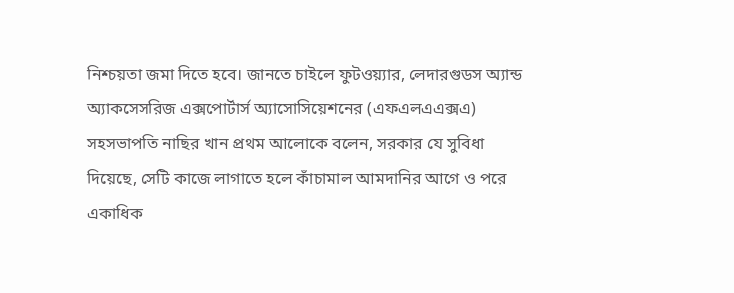নিশ্চয়তা জমা দিতে হবে। জানতে চাইলে ফুটওয়্যার, লেদারগুডস অ্যান্ড অ্যাকসেসরিজ এক্সপোর্টার্স অ্যাসোসিয়েশনের (এফএলএএক্সএ) সহসভাপতি নাছির খান প্রথম আলোকে বলেন, সরকার যে সুবিধা দিয়েছে, সেটি কাজে লাগাতে হলে কাঁচামাল আমদানির আগে ও পরে একাধিক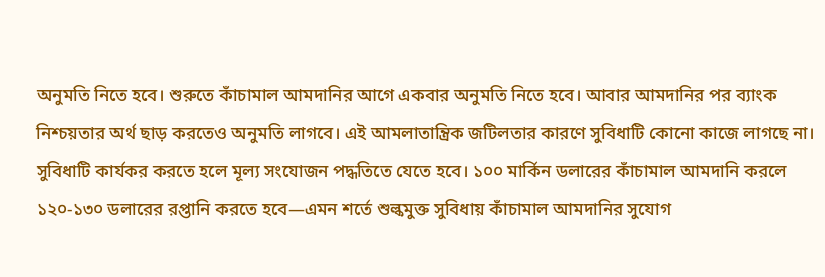অনুমতি নিতে হবে। শুরুতে কাঁচামাল আমদানির আগে একবার অনুমতি নিতে হবে। আবার আমদানির পর ব্যাংক নিশ্চয়তার অর্থ ছাড় করতেও অনুমতি লাগবে। এই আমলাতান্ত্রিক জটিলতার কারণে সুবিধাটি কোনো কাজে লাগছে না। সুবিধাটি কার্যকর করতে হলে মূল্য সংযোজন পদ্ধতিতে যেতে হবে। ১০০ মার্কিন ডলারের কাঁচামাল আমদানি করলে ১২০-১৩০ ডলারের রপ্তানি করতে হবে—এমন শর্তে শুল্কমুক্ত সুবিধায় কাঁচামাল আমদানির সুযোগ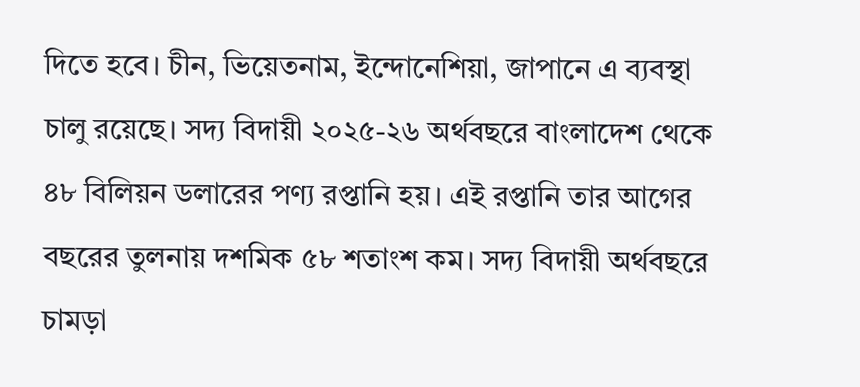দিতে হবে। চীন, ভিয়েতনাম, ইন্দোনেশিয়া, জাপানে এ ব্যবস্থা চালু রয়েছে। সদ্য বিদায়ী ২০২৫-২৬ অর্থবছরে বাংলাদেশ থেকে ৪৮ বিলিয়ন ডলারের পণ্য রপ্তানি হয়। এই রপ্তানি তার আগের বছরের তুলনায় দশমিক ৫৮ শতাংশ কম। সদ্য বিদায়ী অর্থবছরে চামড়া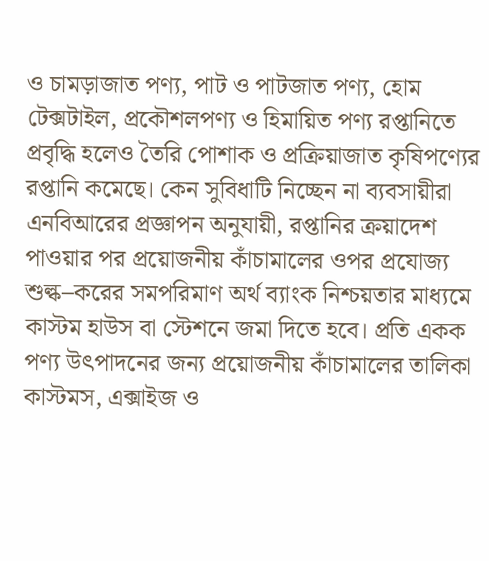ও চামড়াজাত পণ্য, পাট ও পাটজাত পণ্য, হোম টেক্সটাইল, প্রকৌশলপণ্য ও হিমায়িত পণ্য রপ্তানিতে প্রবৃদ্ধি হলেও তৈরি পোশাক ও প্রক্রিয়াজাত কৃষিপণ্যের রপ্তানি কমেছে। কেন সুবিধাটি নিচ্ছেন না ব্যবসায়ীরা এনবিআরের প্রজ্ঞাপন অনুযায়ী, রপ্তানির ক্রয়াদেশ পাওয়ার পর প্রয়োজনীয় কাঁচামালের ওপর প্রযোজ্য শুল্ক–করের সমপরিমাণ অর্থ ব্যাংক নিশ্চয়তার মাধ্যমে কাস্টম হাউস বা স্টেশনে জমা দিতে হবে। প্রতি একক পণ্য উৎপাদনের জন্য প্রয়োজনীয় কাঁচামালের তালিকা কাস্টমস, এক্সাইজ ও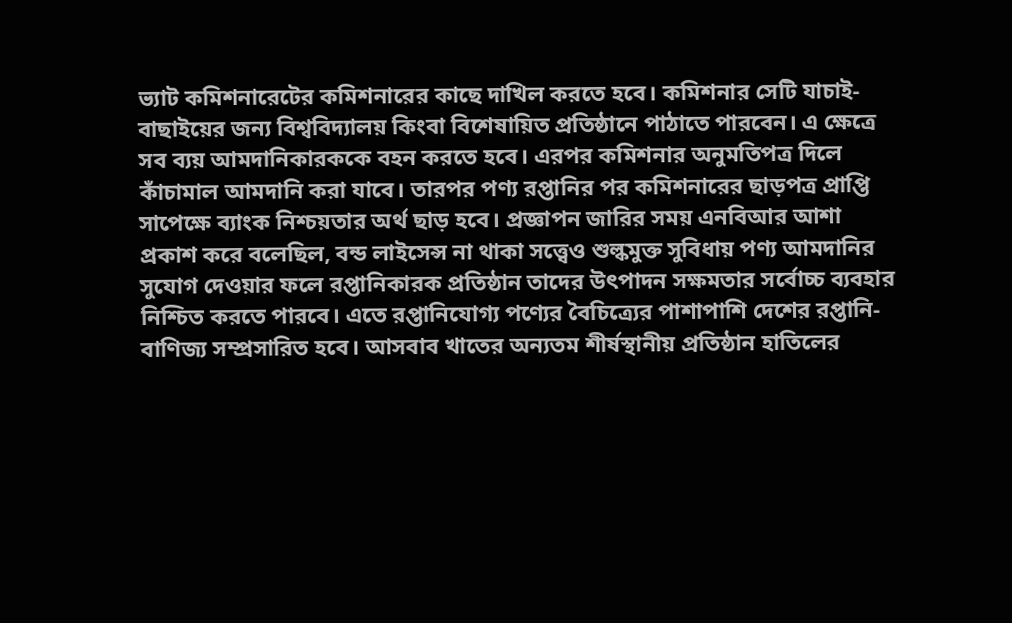ভ্যাট কমিশনারেটের কমিশনারের কাছে দাখিল করতে হবে। কমিশনার সেটি যাচাই-বাছাইয়ের জন্য বিশ্ববিদ্যালয় কিংবা বিশেষায়িত প্রতিষ্ঠানে পাঠাতে পারবেন। এ ক্ষেত্রে সব ব্যয় আমদানিকারককে বহন করতে হবে। এরপর কমিশনার অনুমতিপত্র দিলে কাঁচামাল আমদানি করা যাবে। তারপর পণ্য রপ্তানির পর কমিশনারের ছাড়পত্র প্রাপ্তি সাপেক্ষে ব্যাংক নিশ্চয়তার অর্থ ছাড় হবে। প্রজ্ঞাপন জারির সময় এনবিআর আশা প্রকাশ করে বলেছিল, বন্ড লাইসেন্স না থাকা সত্ত্বেও শুল্কমুক্ত সুবিধায় পণ্য আমদানির সুযোগ দেওয়ার ফলে রপ্তানিকারক প্রতিষ্ঠান তাদের উৎপাদন সক্ষমতার সর্বোচ্চ ব্যবহার নিশ্চিত করতে পারবে। এতে রপ্তানিযোগ্য পণ্যের বৈচিত্র্যের পাশাপাশি দেশের রপ্তানি-বাণিজ্য সম্প্রসারিত হবে। আসবাব খাতের অন্যতম শীর্ষস্থানীয় প্রতিষ্ঠান হাতিলের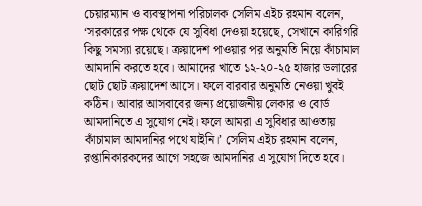চেয়ারম্যান ও ব্যবস্থাপনা পরিচালক সেলিম এইচ রহমান বলেন, ‘সরকারের পক্ষ থেকে যে সুবিধা দেওয়া হয়েছে, সেখানে কারিগরি কিছু সমস্যা রয়েছে। ক্রয়াদেশ পাওয়ার পর অনুমতি নিয়ে কাঁচামাল আমদানি করতে হবে। আমাদের খাতে ১২-২০-২৫ হাজার ডলারের ছোট ছোট ক্রয়াদেশ আসে। ফলে বারবার অনুমতি নেওয়া খুবই কঠিন। আবার আসবাবের জন্য প্রয়োজনীয় লেকার ও বোর্ড আমদানিতে এ সুযোগ নেই। ফলে আমরা এ সুবিধার আওতায় কাঁচামাল আমদানির পথে যাইনি।’ সেলিম এইচ রহমান বলেন, রপ্তানিকারকদের আগে সহজে আমদানির এ সুযোগ দিতে হবে।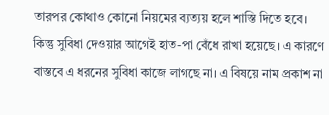তারপর কোথাও কোনো নিয়মের ব্যত্যয় হলে শাস্তি দিতে হবে। কিন্তু সুবিধা দেওয়ার আগেই হাত-পা বেঁধে রাখা হয়েছে। এ কারণে বাস্তবে এ ধরনের সুবিধা কাজে লাগছে না। এ বিষয়ে নাম প্রকাশ না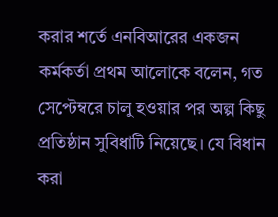করার শর্তে এনবিআরের একজন কর্মকর্তা প্রথম আলোকে বলেন, গত সেপ্টেম্বরে চালু হওয়ার পর অল্প কিছু প্রতিষ্ঠান সুবিধাটি নিয়েছে। যে বিধান করা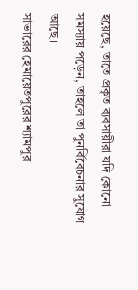হয়েছে, তাতে প্রকৃত ব্যবসায়ীরা যদি কোনো সমস্যায় পড়েন, তাহলে তা পুনর্বিবেচনার সুযোগ আছে।
সাভারের হেমায়েতপুরের শ্যামপুর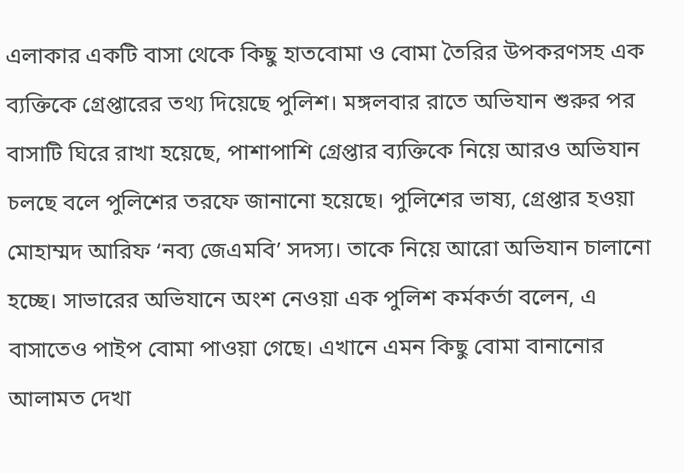এলাকার একটি বাসা থেকে কিছু হাতবোমা ও বোমা তৈরির উপকরণসহ এক ব্যক্তিকে গ্রেপ্তারের তথ্য দিয়েছে পুলিশ। মঙ্গলবার রাতে অভিযান শুরুর পর বাসাটি ঘিরে রাখা হয়েছে, পাশাপাশি গ্রেপ্তার ব্যক্তিকে নিয়ে আরও অভিযান চলছে বলে পুলিশের তরফে জানানো হয়েছে। পুলিশের ভাষ্য, গ্রেপ্তার হওয়া মোহাম্মদ আরিফ ‘নব্য জেএমবি’ সদস্য। তাকে নিয়ে আরো অভিযান চালানো হচ্ছে। সাভারের অভিযানে অংশ নেওয়া এক পুলিশ কর্মকর্তা বলেন, এ বাসাতেও পাইপ বোমা পাওয়া গেছে। এখানে এমন কিছু বোমা বানানোর আলামত দেখা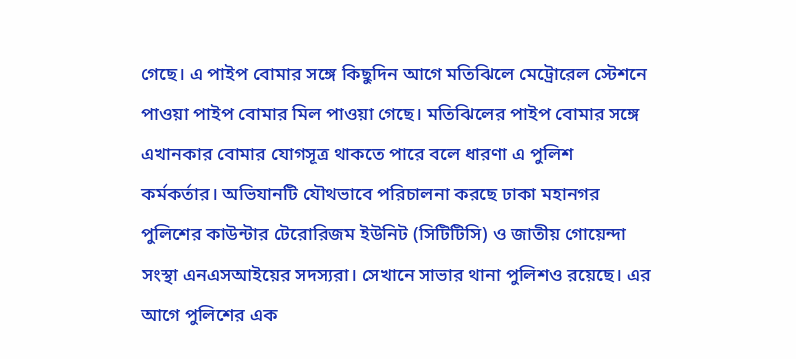গেছে। এ পাইপ বোমার সঙ্গে কিছুদিন আগে মতিঝিলে মেট্রোরেল স্টেশনে পাওয়া পাইপ বোমার মিল পাওয়া গেছে। মতিঝিলের পাইপ বোমার সঙ্গে এখানকার বোমার যোগসূত্র থাকতে পারে বলে ধারণা এ পুলিশ কর্মকর্তার। অভিযানটি যৌথভাবে পরিচালনা করছে ঢাকা মহানগর পুলিশের কাউন্টার টেরোরিজম ইউনিট (সিটিটিসি) ও জাতীয় গোয়েন্দা সংস্থা এনএসআইয়ের সদস্যরা। সেখানে সাভার থানা পুলিশও রয়েছে। এর আগে পুলিশের এক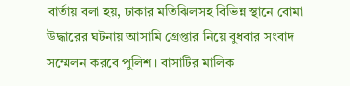বার্তায় বলা হয়, ঢাকার মতিঝিলসহ বিভিন্ন স্থানে বোমা উদ্ধারের ঘটনায় আসামি গ্রেপ্তার নিয়ে বুধবার সংবাদ সম্মেলন করবে পুলিশ। বাসাটির মালিক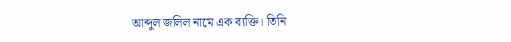আব্দুল জলিল নামে এক ব্যক্তি। তিনি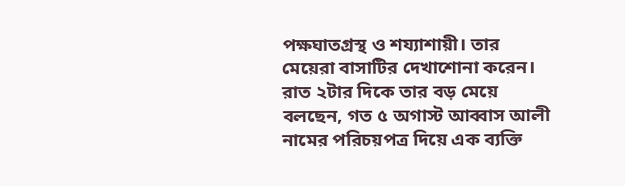পক্ষঘাতগ্রস্থ ও শয্যাশায়ী। তার মেয়েরা বাসাটির দেখাশোনা করেন। রাত ২টার দিকে তার বড় মেয়ে বলছেন, গত ৫ অগাস্ট আব্বাস আলী নামের পরিচয়পত্র দিয়ে এক ব্যক্তি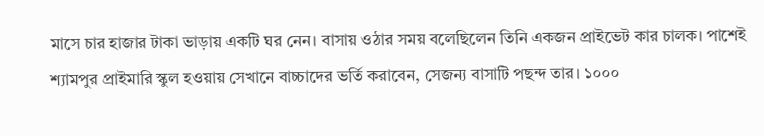মাসে চার হাজার টাকা ভাড়ায় একটি ঘর নেন। বাসায় ওঠার সময় বলেছিলেন তিনি একজন প্রাইভেট কার চালক। পাশেই শ্যামপুর প্রাইমারি স্কুল হওয়ায় সেখানে বাচ্চাদের ভর্তি করাবেন, সেজন্য বাসাটি পছন্দ তার। ১০০০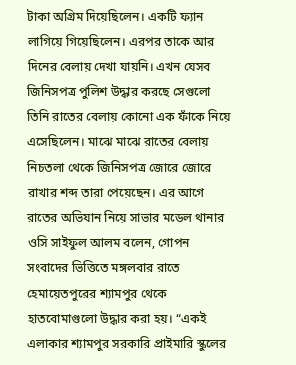টাকা অগ্রিম দিয়েছিলেন। একটি ফ্যান লাগিয়ে গিয়েছিলেন। এরপর তাকে আর দিনের বেলায় দেখা যায়নি। এখন যেসব জিনিসপত্র পুলিশ উদ্ধার করছে সেগুলো তিনি রাতের বেলায় কোনো এক ফাঁকে নিয়ে এসেছিলেন। মাঝে মাঝে রাতের বেলায় নিচতলা থেকে জিনিসপত্র জোরে জোরে রাখার শব্দ তারা পেয়েছেন। এর আগে রাতের অভিযান নিয়ে সাভার মডেল থানার ওসি সাইফুল আলম বলেন, গোপন সংবাদের ভিত্তিতে মঙ্গলবার রাতে হেমায়েতপুরের শ্যামপুর থেকে হাতবোমাগুলো উদ্ধার করা হয়। “একই এলাকার শ্যামপুর সরকারি প্রাইমারি স্কুলের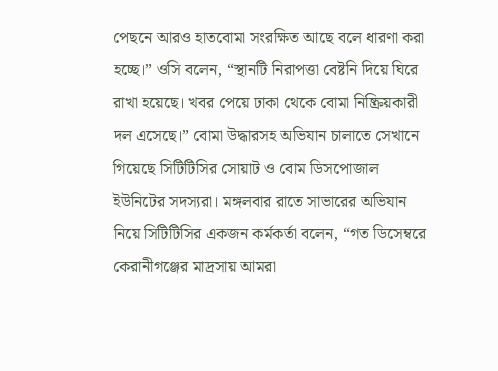পেছনে আরও হাতবোমা সংরক্ষিত আছে বলে ধারণা করা হচ্ছে।” ওসি বলেন, “স্থানটি নিরাপত্তা বেষ্টনি দিয়ে ঘিরে রাখা হয়েছে। খবর পেয়ে ঢাকা থেকে বোমা নিষ্ক্রিয়কারী দল এসেছে।” বোমা উদ্ধারসহ অভিযান চালাতে সেখানে গিয়েছে সিটিটিসির সোয়াট ও বোম ডিসপোজাল ইউনিটের সদস্যরা। মঙ্গলবার রাতে সাভারের অভিযান নিয়ে সিটিটিসির একজন কর্মকর্তা বলেন, “গত ডিসেম্বরে কেরানীগঞ্জের মাদ্রসায় আমরা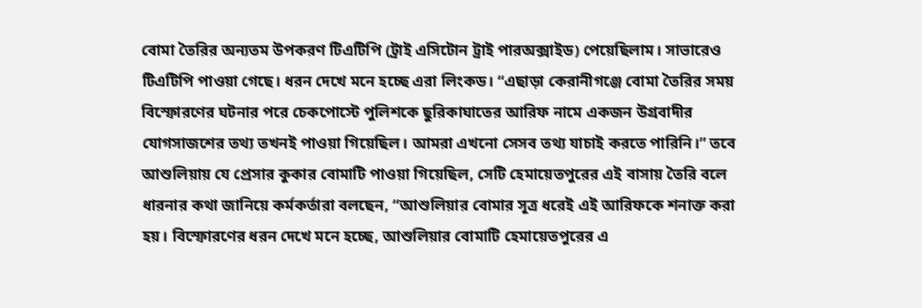বোমা তৈরির অন্যতম উপকরণ টিএটিপি (ট্রাই এসিটোন ট্রাই পারঅক্সাইড) পেয়েছিলাম। সাভারেও টিএটিপি পাওয়া গেছে। ধরন দেখে মনে হচ্ছে এরা লিংকড। “এছাড়া কেরানীগঞ্জে বোমা তৈরির সময় বিস্ফোরণের ঘটনার পরে চেকপোস্টে পুলিশকে ছুরিকাঘাতের আরিফ নামে একজন উগ্রবাদীর যোগসাজশের তথ্য তখনই পাওয়া গিয়েছিল। আমরা এখনো সেসব তথ্য যাচাই করতে পারিনি।” তবে আশুলিয়ায় যে প্রেসার কুকার বোমাটি পাওয়া গিয়েছিল, সেটি হেমায়েতপুরের এই বাসায় তৈরি বলে ধারনার কথা জানিয়ে কর্মকর্তারা বলছেন, “আশুলিয়ার বোমার সূত্র ধরেই এই আরিফকে শনাক্ত করা হয়। বিস্ফোরণের ধরন দেখে মনে হচ্ছে, আশুলিয়ার বোমাটি হেমায়েতপুরের এ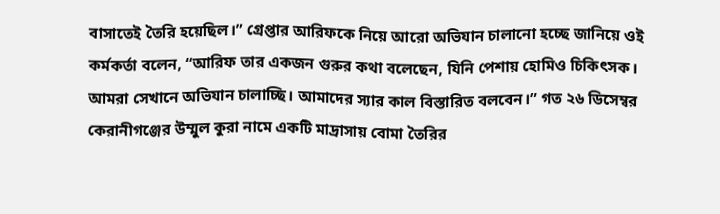বাসাতেই তৈরি হয়েছিল।” গ্রেপ্তার আরিফকে নিয়ে আরো অভিযান চালানো হচ্ছে জানিয়ে ওই কর্মকর্তা বলেন, “আরিফ তার একজন গুরুর কথা বলেছেন, যিনি পেশায় হোমিও চিকিৎসক। আমরা সেখানে অভিযান চালাচ্ছি। আমাদের স্যার কাল বিস্তারিত বলবেন।” গত ২৬ ডিসেম্বর কেরানীগঞ্জের উম্মুল কুরা নামে একটি মাদ্রাসায় বোমা তৈরির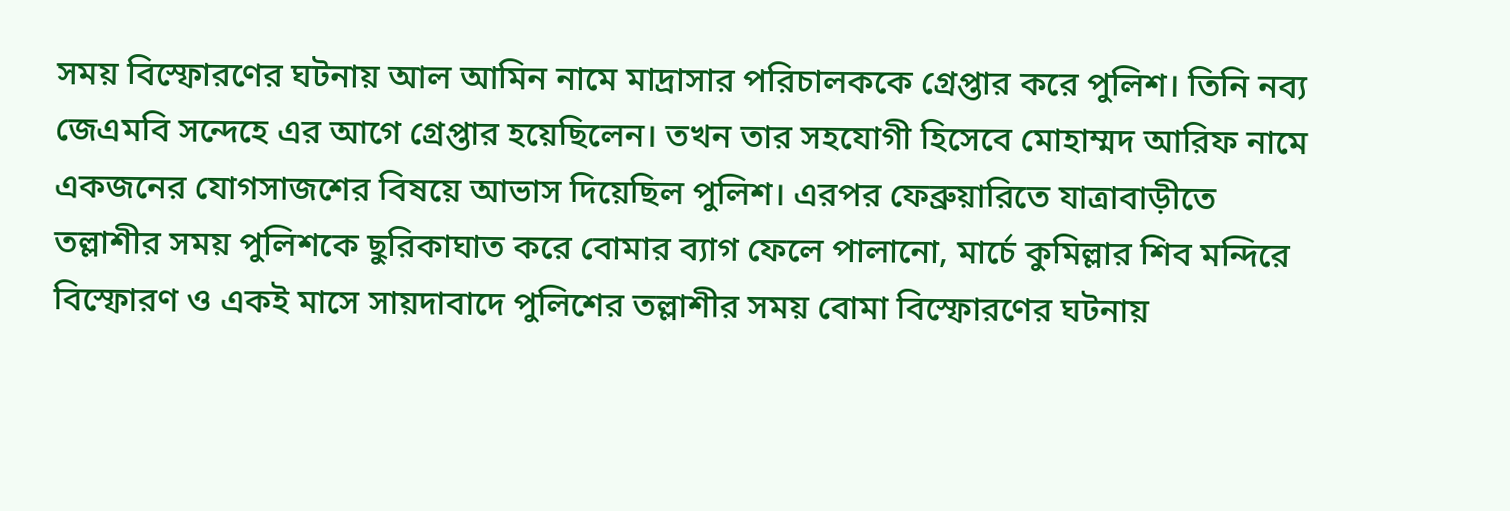সময় বিস্ফোরণের ঘটনায় আল আমিন নামে মাদ্রাসার পরিচালককে গ্রেপ্তার করে পুলিশ। তিনি নব্য জেএমবি সন্দেহে এর আগে গ্রেপ্তার হয়েছিলেন। তখন তার সহযোগী হিসেবে মোহাম্মদ আরিফ নামে একজনের যোগসাজশের বিষয়ে আভাস দিয়েছিল পুলিশ। এরপর ফেব্রুয়ারিতে যাত্রাবাড়ীতে তল্লাশীর সময় পুলিশকে ছুরিকাঘাত করে বোমার ব্যাগ ফেলে পালানো, মার্চে কুমিল্লার শিব মন্দিরে বিস্ফোরণ ও একই মাসে সায়দাবাদে পুলিশের তল্লাশীর সময় বোমা বিস্ফোরণের ঘটনায়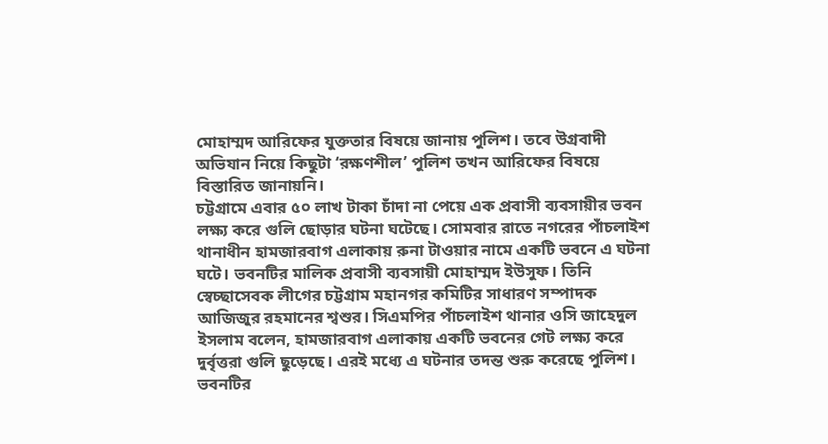মোহাম্মদ আরিফের যুক্ততার বিষয়ে জানায় পুলিশ। তবে উগ্রবাদী অভিযান নিয়ে কিছুটা ‘রক্ষণশীল’ পুলিশ তখন আরিফের বিষয়ে বিস্তারিত জানায়নি।
চট্টগ্রামে এবার ৫০ লাখ টাকা চাঁদা না পেয়ে এক প্রবাসী ব্যবসায়ীর ভবন লক্ষ্য করে গুলি ছোড়ার ঘটনা ঘটেছে। সোমবার রাতে নগরের পাঁচলাইশ থানাধীন হামজারবাগ এলাকায় রুনা টাওয়ার নামে একটি ভবনে এ ঘটনা ঘটে। ভবনটির মালিক প্রবাসী ব্যবসায়ী মোহাম্মদ ইউসুফ। তিনি স্বেচ্ছাসেবক লীগের চট্টগ্রাম মহানগর কমিটির সাধারণ সম্পাদক আজিজুর রহমানের শ্বশুর। সিএমপির পাঁচলাইশ থানার ওসি জাহেদুল ইসলাম বলেন, হামজারবাগ এলাকায় একটি ভবনের গেট লক্ষ্য করে দুর্বৃত্তরা গুলি ছুড়েছে। এরই মধ্যে এ ঘটনার তদন্ত শুরু করেছে পুলিশ। ভবনটির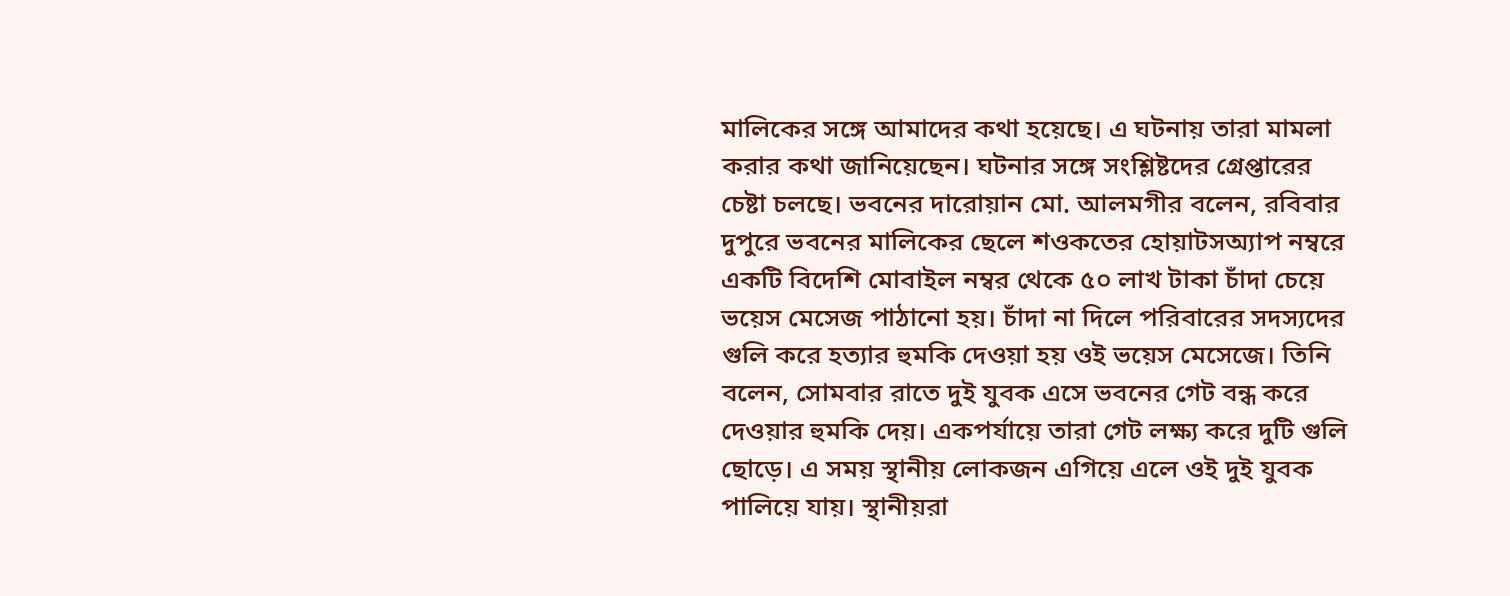মালিকের সঙ্গে আমাদের কথা হয়েছে। এ ঘটনায় তারা মামলা করার কথা জানিয়েছেন। ঘটনার সঙ্গে সংশ্লিষ্টদের গ্রেপ্তারের চেষ্টা চলছে। ভবনের দারোয়ান মো. আলমগীর বলেন, রবিবার দুপুরে ভবনের মালিকের ছেলে শওকতের হোয়াটসঅ্যাপ নম্বরে একটি বিদেশি মোবাইল নম্বর থেকে ৫০ লাখ টাকা চাঁদা চেয়ে ভয়েস মেসেজ পাঠানো হয়। চাঁদা না দিলে পরিবারের সদস্যদের গুলি করে হত্যার হুমকি দেওয়া হয় ওই ভয়েস মেসেজে। তিনি বলেন, সোমবার রাতে দুই যুবক এসে ভবনের গেট বন্ধ করে দেওয়ার হুমকি দেয়। একপর্যায়ে তারা গেট লক্ষ্য করে দুটি গুলি ছোড়ে। এ সময় স্থানীয় লোকজন এগিয়ে এলে ওই দুই যুবক পালিয়ে যায়। স্থানীয়রা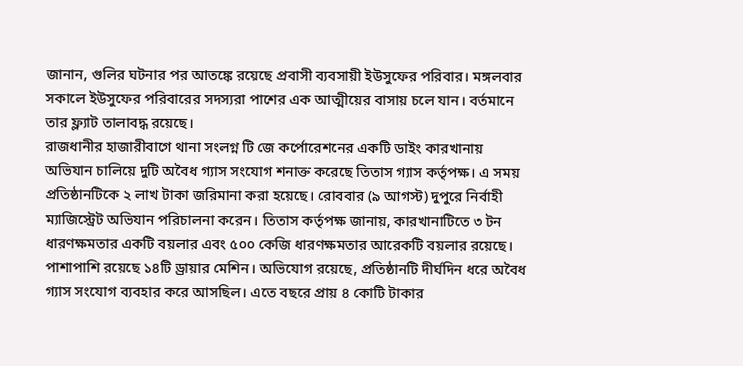জানান, গুলির ঘটনার পর আতঙ্কে রয়েছে প্রবাসী ব্যবসায়ী ইউসুফের পরিবার। মঙ্গলবার সকালে ইউসুফের পরিবারের সদস্যরা পাশের এক আত্মীয়ের বাসায় চলে যান। বর্তমানে তার ফ্ল্যাট তালাবদ্ধ রয়েছে।
রাজধানীর হাজারীবাগে থানা সংলগ্ন টি জে কর্পোরেশনের একটি ডাইং কারখানায় অভিযান চালিয়ে দুটি অবৈধ গ্যাস সংযোগ শনাক্ত করেছে তিতাস গ্যাস কর্তৃপক্ষ। এ সময় প্রতিষ্ঠানটিকে ২ লাখ টাকা জরিমানা করা হয়েছে। রোববার (৯ আগস্ট) দুপুরে নির্বাহী ম্যাজিস্ট্রেট অভিযান পরিচালনা করেন। তিতাস কর্তৃপক্ষ জানায়, কারখানাটিতে ৩ টন ধারণক্ষমতার একটি বয়লার এবং ৫০০ কেজি ধারণক্ষমতার আরেকটি বয়লার রয়েছে। পাশাপাশি রয়েছে ১৪টি ড্রায়ার মেশিন। অভিযোগ রয়েছে, প্রতিষ্ঠানটি দীর্ঘদিন ধরে অবৈধ গ্যাস সংযোগ ব্যবহার করে আসছিল। এতে বছরে প্রায় ৪ কোটি টাকার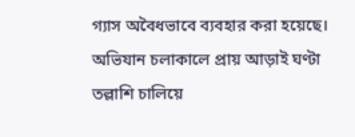গ্যাস অবৈধভাবে ব্যবহার করা হয়েছে। অভিযান চলাকালে প্রায় আড়াই ঘণ্টা তল্লাশি চালিয়ে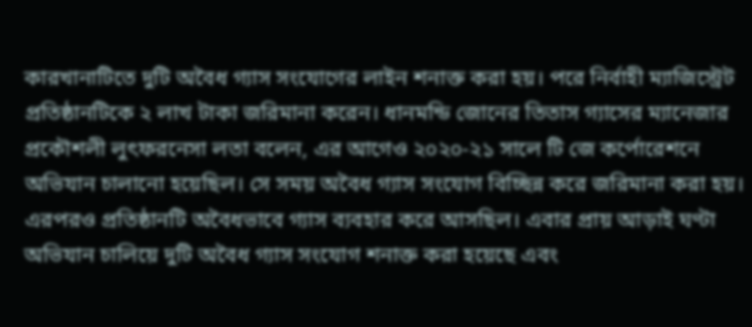কারখানাটিতে দুটি অবৈধ গ্যাস সংযোগের লাইন শনাক্ত করা হয়। পরে নির্বাহী ম্যাজিস্ট্রেট প্রতিষ্ঠানটিকে ২ লাখ টাকা জরিমানা করেন। ধানমন্ডি জোনের তিতাস গ্যাসের ম্যানেজার প্রকৌশলী লুৎফরনেসা লতা বলেন, এর আগেও ২০২০-২১ সালে টি জে কর্পোরেশনে অভিযান চালানো হয়েছিল। সে সময় অবৈধ গ্যাস সংযোগ বিচ্ছিন্ন করে জরিমানা করা হয়। এরপরও প্রতিষ্ঠানটি অবৈধভাবে গ্যাস ব্যবহার করে আসছিল। এবার প্রায় আড়াই ঘণ্টা অভিযান চালিয়ে দুটি অবৈধ গ্যাস সংযোগ শনাক্ত করা হয়েছে এবং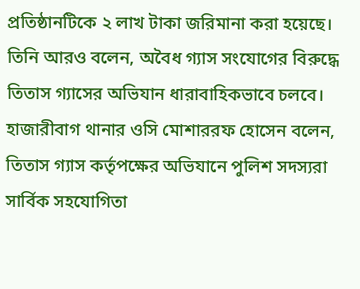প্রতিষ্ঠানটিকে ২ লাখ টাকা জরিমানা করা হয়েছে। তিনি আরও বলেন, অবৈধ গ্যাস সংযোগের বিরুদ্ধে তিতাস গ্যাসের অভিযান ধারাবাহিকভাবে চলবে। হাজারীবাগ থানার ওসি মোশাররফ হোসেন বলেন, তিতাস গ্যাস কর্তৃপক্ষের অভিযানে পুলিশ সদস্যরা সার্বিক সহযোগিতা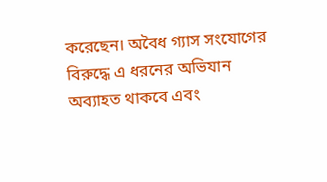করেছেন। অবৈধ গ্যাস সংযোগের বিরুদ্ধে এ ধরনের অভিযান অব্যাহত থাকবে এবং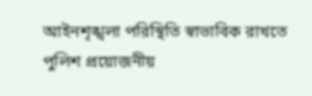আইনশৃঙ্খলা পরিস্থিতি স্বাভাবিক রাখতে পুলিশ প্রয়োজনীয়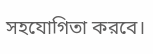সহযোগিতা করবে।